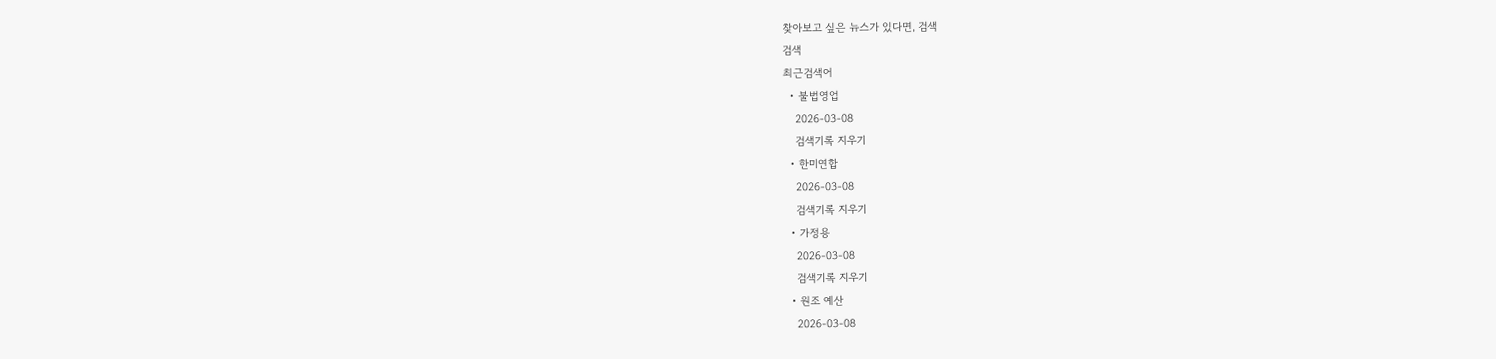찾아보고 싶은 뉴스가 있다면, 검색
검색
최근검색어
  • 불법영업
    2026-03-08
    검색기록 지우기
  • 한미연합
    2026-03-08
    검색기록 지우기
  • 가정용
    2026-03-08
    검색기록 지우기
  • 원조 예산
    2026-03-08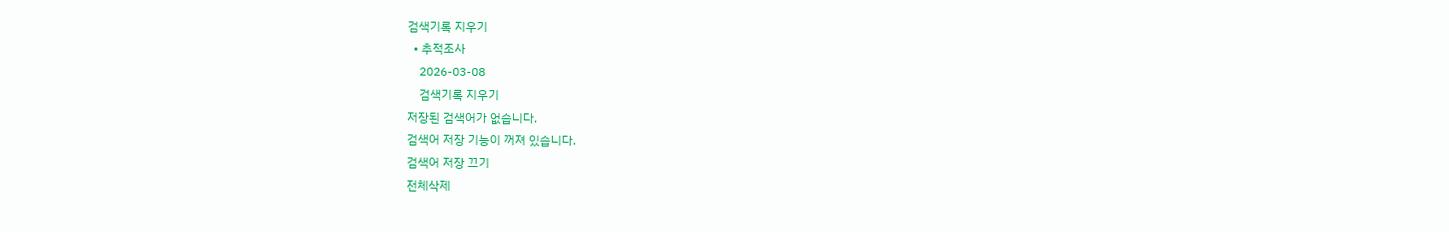검색기록 지우기
  • 추적조사
    2026-03-08
    검색기록 지우기
저장된 검색어가 없습니다.
검색어 저장 기능이 꺼져 있습니다.
검색어 저장 끄기
전체삭제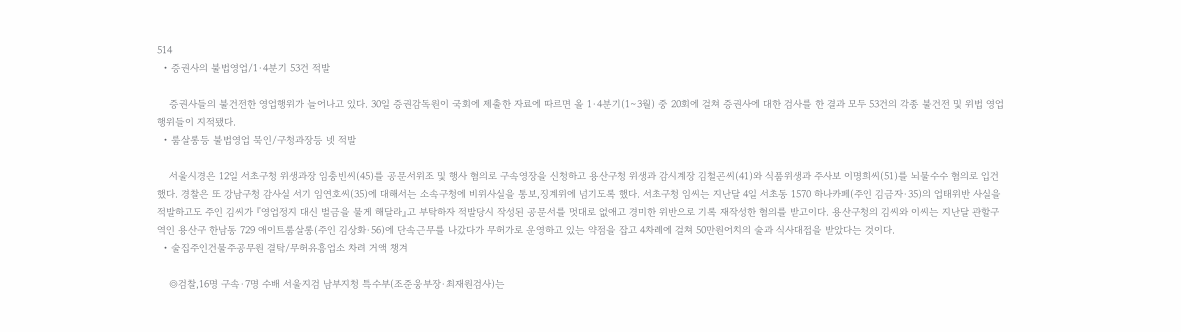514
  • 증권사의 불법영업/1·4분기 53건 적발

    증권사들의 불건전한 영업행위가 늘어나고 있다. 30일 증권감독원이 국회에 제출한 자료에 따르면 올 1·4분기(1∼3월) 중 20회에 걸쳐 증권사에 대한 검사를 한 결과 모두 53건의 각종 불건전 및 위법 영업행위들이 지적됐다.
  • 룸살롱등 불법영업 묵인/구청과장등 넷 적발

    서울시경은 12일 서초구청 위생과장 임충빈씨(45)를 공문서위조 및 행사 혐의로 구속영장을 신청하고 용산구청 위생과 감시계장 김철곤씨(41)와 식품위생과 주사보 이명희씨(51)를 뇌물수수 혐의로 입건했다. 경찰은 또 강남구청 감사실 서기 임연호씨(35)에 대해서는 소속구청에 비위사실을 통보,징계위에 넘기도록 했다. 서초구청 임씨는 지난달 4일 서초동 1570 하나카페(주인 김금자·35)의 업태위반 사실을 적발하고도 주인 김씨가 『영업정지 대신 벌금을 물게 해달라』고 부탁하자 적발당시 작성된 공문서를 멋대로 없애고 경미한 위반으로 기록 재작성한 혐의를 받고이다. 용산구청의 김씨와 이씨는 지난달 관할구역인 용산구 한남동 729 애이트룸살롱(주인 김상화·56)에 단속근무를 나갔다가 무허가로 운영하고 있는 약점을 잡고 4차례에 걸쳐 50만원어치의 술과 식사대접을 받았다는 것이다.
  • 술집주인건물주공무원 결탁/무허유흥업소 차려 거액 챙겨

    ◎검찰,16명 구속·7명 수배 서울지검 남부지청 특수부(조준웅부장·최재원검사)는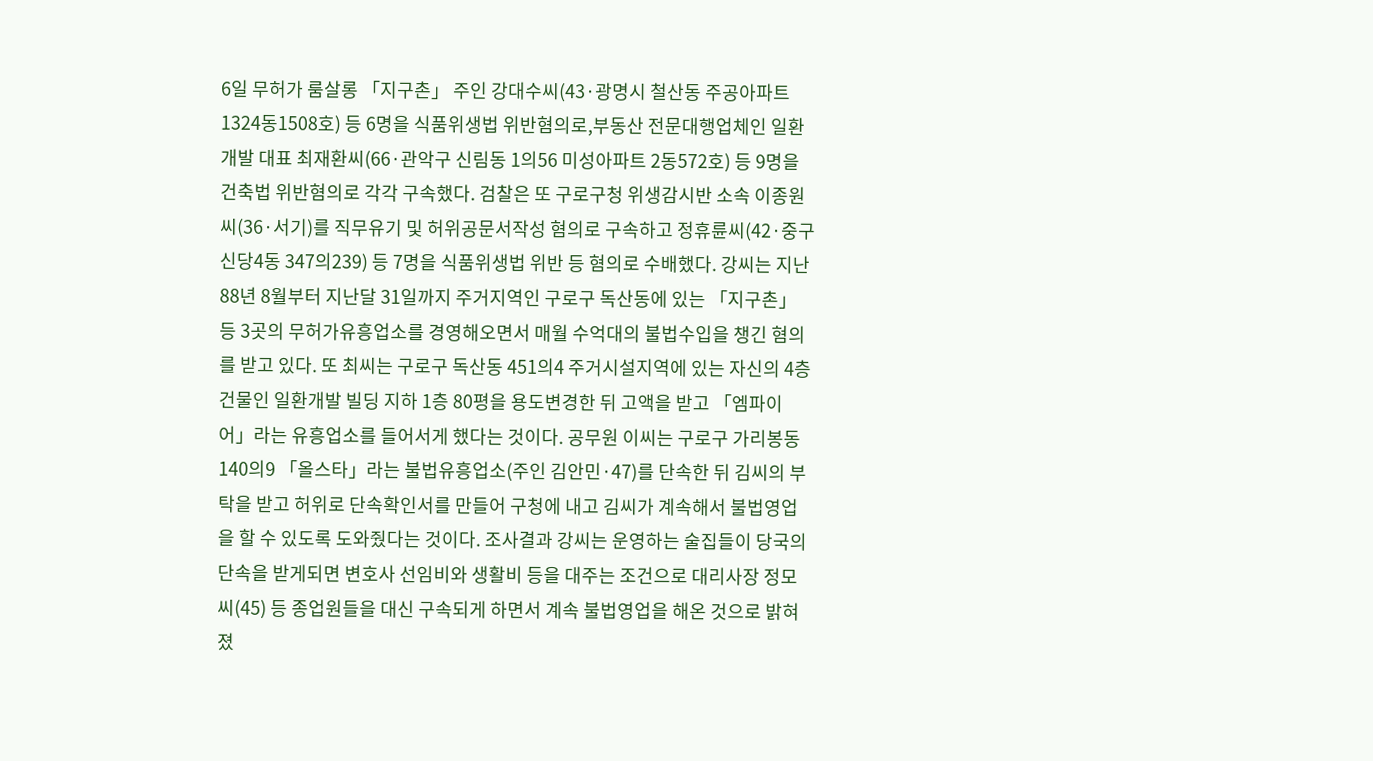6일 무허가 룸살롱 「지구촌」 주인 강대수씨(43·광명시 철산동 주공아파트 1324동1508호) 등 6명을 식품위생법 위반혐의로,부동산 전문대행업체인 일환개발 대표 최재환씨(66·관악구 신림동 1의56 미성아파트 2동572호) 등 9명을 건축법 위반혐의로 각각 구속했다. 검찰은 또 구로구청 위생감시반 소속 이종원씨(36·서기)를 직무유기 및 허위공문서작성 혐의로 구속하고 정휴륜씨(42·중구 신당4동 347의239) 등 7명을 식품위생법 위반 등 혐의로 수배했다. 강씨는 지난88년 8월부터 지난달 31일까지 주거지역인 구로구 독산동에 있는 「지구촌」 등 3곳의 무허가유흥업소를 경영해오면서 매월 수억대의 불법수입을 챙긴 혐의를 받고 있다. 또 최씨는 구로구 독산동 451의4 주거시설지역에 있는 자신의 4층 건물인 일환개발 빌딩 지하 1층 80평을 용도변경한 뒤 고액을 받고 「엠파이어」라는 유흥업소를 들어서게 했다는 것이다. 공무원 이씨는 구로구 가리봉동 140의9 「올스타」라는 불법유흥업소(주인 김안민·47)를 단속한 뒤 김씨의 부탁을 받고 허위로 단속확인서를 만들어 구청에 내고 김씨가 계속해서 불법영업을 할 수 있도록 도와줬다는 것이다. 조사결과 강씨는 운영하는 술집들이 당국의 단속을 받게되면 변호사 선임비와 생활비 등을 대주는 조건으로 대리사장 정모씨(45) 등 종업원들을 대신 구속되게 하면서 계속 불법영업을 해온 것으로 밝혀졌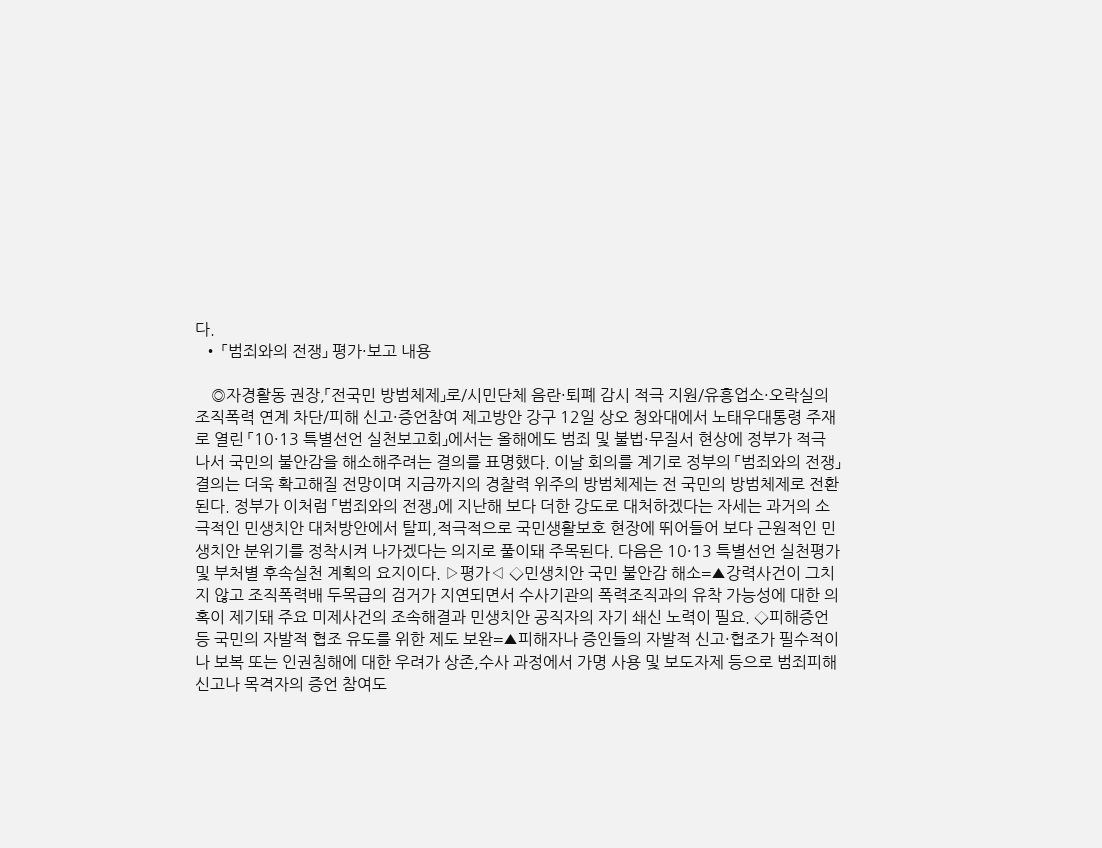다.
  • 「범죄와의 전쟁」 평가·보고 내용

    ◎자경활동 권장,「전국민 방범체제」로/시민단체 음란·퇴폐 감시 적극 지원/유흥업소·오락실의 조직폭력 연계 차단/피해 신고·증언참여 제고방안 강구 12일 상오 청와대에서 노태우대통령 주재로 열린 「10·13 특별선언 실천보고회」에서는 올해에도 범죄 및 불법·무질서 현상에 정부가 적극 나서 국민의 불안감을 해소해주려는 결의를 표명했다. 이날 회의를 계기로 정부의 「범죄와의 전쟁」결의는 더욱 확고해질 전망이며 지금까지의 경찰력 위주의 방범체제는 전 국민의 방범체제로 전환된다. 정부가 이처럼 「범죄와의 전쟁」에 지난해 보다 더한 강도로 대처하겠다는 자세는 과거의 소극적인 민생치안 대처방안에서 탈피,적극적으로 국민생활보호 현장에 뛰어들어 보다 근원적인 민생치안 분위기를 정착시켜 나가겠다는 의지로 풀이돼 주목된다. 다음은 10·13 특별선언 실천평가 및 부처별 후속실천 계획의 요지이다. ▷평가◁ ◇민생치안 국민 불안감 해소=▲강력사건이 그치지 않고 조직폭력배 두목급의 검거가 지연되면서 수사기관의 폭력조직과의 유착 가능성에 대한 의혹이 제기돼 주요 미제사건의 조속해결과 민생치안 공직자의 자기 쇄신 노력이 필요. ◇피해증언 등 국민의 자발적 협조 유도를 위한 제도 보완=▲피해자나 증인들의 자발적 신고·협조가 필수적이나 보복 또는 인권침해에 대한 우려가 상존,수사 과정에서 가명 사용 및 보도자제 등으로 범죄피해 신고나 목격자의 증언 참여도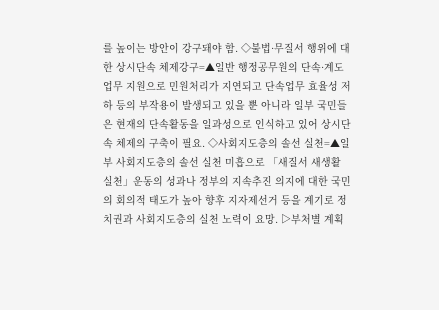를 높이는 방안이 강구돼야 함. ◇불법·무질서 행위에 대한 상시단속 체제강구=▲일반 행정공무원의 단속·계도업무 지원으로 민원처리가 지연되고 단속업무 효율성 저하 등의 부작용이 발생되고 있을 뿐 아니라 일부 국민들은 현재의 단속활동을 일과성으로 인식하고 있어 상시단속 체제의 구축이 필요. ◇사회지도층의 솔선 실천=▲일부 사회지도층의 솔선 실천 미흡으로 「새질서 새생활 실천」운동의 성과나 정부의 지속추진 의지에 대한 국민의 회의적 태도가 높아 향후 지자제선거 등을 계기로 정치권과 사회지도층의 실천 노력이 요망. ▷부처별 계획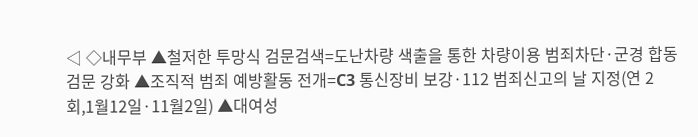◁ ◇내무부 ▲철저한 투망식 검문검색=도난차량 색출을 통한 차량이용 범죄차단·군경 합동검문 강화 ▲조직적 범죄 예방활동 전개=C3 통신장비 보강·112 범죄신고의 날 지정(연 2회,1월12일·11월2일) ▲대여성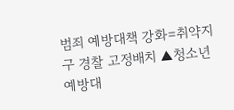범죄 예방대책 강화=취약지구 경찰 고정배치 ▲청소년 예방대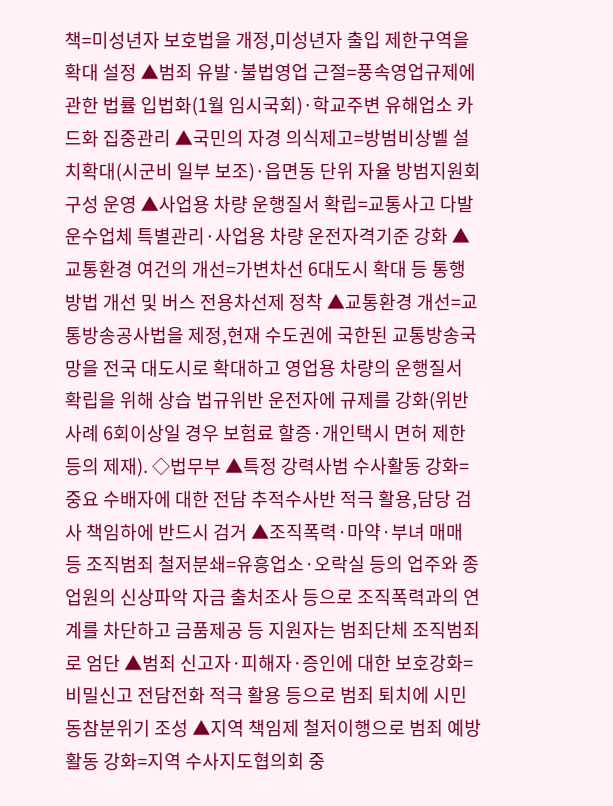책=미성년자 보호법을 개정,미성년자 출입 제한구역을 확대 설정 ▲범죄 유발·불법영업 근절=풍속영업규제에 관한 법률 입법화(1월 임시국회)·학교주변 유해업소 카드화 집중관리 ▲국민의 자경 의식제고=방범비상벨 설치확대(시군비 일부 보조)·읍면동 단위 자율 방범지원회 구성 운영 ▲사업용 차량 운행질서 확립=교통사고 다발운수업체 특별관리·사업용 차량 운전자격기준 강화 ▲교통환경 여건의 개선=가변차선 6대도시 확대 등 통행방법 개선 및 버스 전용차선제 정착 ▲교통환경 개선=교통방송공사법을 제정,현재 수도권에 국한된 교통방송국망을 전국 대도시로 확대하고 영업용 차량의 운행질서 확립을 위해 상습 법규위반 운전자에 규제를 강화(위반사례 6회이상일 경우 보험료 할증·개인택시 면허 제한 등의 제재). ◇법무부 ▲특정 강력사범 수사활동 강화=중요 수배자에 대한 전담 추적수사반 적극 활용,담당 검사 책임하에 반드시 검거 ▲조직폭력·마약·부녀 매매 등 조직범죄 철저분쇄=유흥업소·오락실 등의 업주와 종업원의 신상파악 자금 출처조사 등으로 조직폭력과의 연계를 차단하고 금품제공 등 지원자는 범죄단체 조직범죄로 엄단 ▲범죄 신고자·피해자·증인에 대한 보호강화=비밀신고 전담전화 적극 활용 등으로 범죄 퇴치에 시민 동참분위기 조성 ▲지역 책임제 철저이행으로 범죄 예방활동 강화=지역 수사지도협의회 중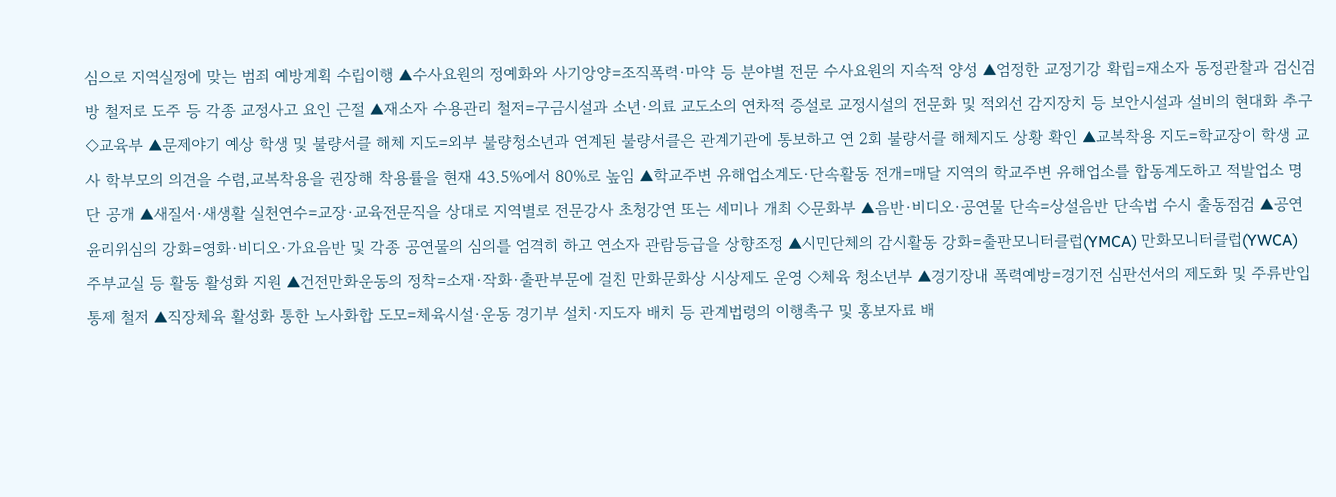심으로 지역실정에 맞는 범죄 예방계획 수립이행 ▲수사요원의 정예화와 사기앙양=조직폭력·마약 등 분야별 전문 수사요원의 지속적 양성 ▲엄정한 교정기강 확립=재소자 동정관찰과 검신검방 철저로 도주 등 각종 교정사고 요인 근절 ▲재소자 수용관리 철저=구금시설과 소년·의료 교도소의 연차적 증설로 교정시설의 전문화 및 적외선 감지장치 등 보안시설과 설비의 현대화 추구 ◇교육부 ▲문제야기 예상 학생 및 불량서클 해체 지도=외부 불량청소년과 연계된 불량서클은 관계기관에 통보하고 연 2회 불량서클 해체지도 상황 확인 ▲교복착용 지도=학교장이 학생 교사 학부모의 의견을 수렴,교복착용을 권장해 착용률을 현재 43.5%에서 80%로 높임 ▲학교주변 유해업소계도·단속활동 전개=매달 지역의 학교주변 유해업소를 합동계도하고 적발업소 명단 공개 ▲새질서·새생활 실천연수=교장·교육전문직을 상대로 지역별로 전문강사 초청강연 또는 세미나 개최 ◇문화부 ▲음반·비디오·공연물 단속=상설음반 단속법 수시 출동점검 ▲공연윤리위심의 강화=영화·비디오·가요음반 및 각종 공연물의 심의를 엄격히 하고 연소자 관람등급을 상향조정 ▲시민단체의 감시활동 강화=출판모니터클럽(YMCA) 만화모니터클럽(YWCA) 주부교실 등 활동 활성화 지원 ▲건전만화운동의 정착=소재·작화·출판부문에 걸친 만화문화상 시상제도 운영 ◇체육 청소년부 ▲경기장내 폭력예방=경기전 심판선서의 제도화 및 주류반입 통제 철저 ▲직장체육 활성화 통한 노사화합 도모=체육시설·운동 경기부 설치·지도자 배치 등 관계법령의 이행촉구 및 홍보자료 배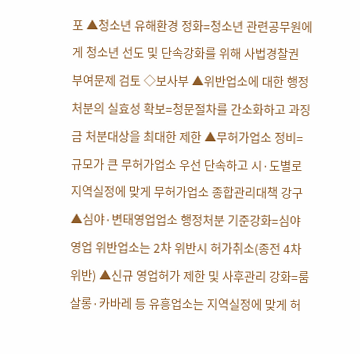포 ▲청소년 유해환경 정화=청소년 관련공무원에게 청소년 선도 및 단속강화를 위해 사법경찰권 부여문제 검토 ◇보사부 ▲위반업소에 대한 행정처분의 실효성 확보=청문절차를 간소화하고 과징금 처분대상을 최대한 제한 ▲무허가업소 정비=규모가 큰 무허가업소 우선 단속하고 시·도별로 지역실정에 맞게 무허가업소 종합관리대책 강구 ▲심야·변태영업업소 행정처분 기준강화=심야영업 위반업소는 2차 위반시 허가취소(종전 4차위반) ▲신규 영업허가 제한 및 사후관리 강화=룸살롱·카바레 등 유흥업소는 지역실정에 맞게 허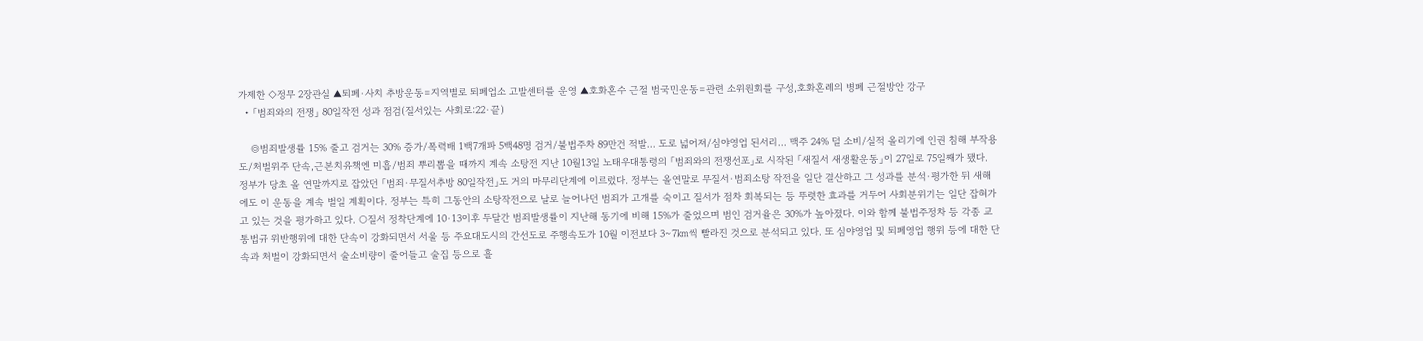가제한 ◇정무 2장관실 ▲퇴폐·사치 추방운동=지역별로 퇴폐업소 고발센터를 운영 ▲호화혼수 근절 범국민운동=관련 소위원회를 구성,호화혼례의 병폐 근절방안 강구
  • 「범죄와의 전쟁」 80일작전 성과 점검(질서있는 사회로:22·끝)

    ◎범죄발생률 15% 줄고 검거는 30% 증가/폭력배 1백7개파 5백48명 검거/불법주차 89만건 적발… 도로 넓어져/심야영업 된서리… 맥주 24% 덜 소비/실적 올리기에 인권 침해 부작용도/처벌위주 단속,근본치유책엔 미흡/범죄 뿌리뽑을 때까지 계속 소탕전 지난 10월13일 노태우대통령의 「범죄와의 전쟁선포」로 시작된 「새질서 새생활운동」이 27일로 75일째가 됐다. 정부가 당초 올 연말까지로 잡았던 「범죄·무질서추방 80일작전」도 거의 마무리단계에 이르렀다. 정부는 올연말로 무질서·범죄소탕 작전을 일단 결산하고 그 성과를 분석·평가한 뒤 새해에도 이 운동을 계속 벌일 계획이다. 정부는 특히 그동안의 소탕작전으로 날로 늘어나던 범죄가 고개를 숙이고 질서가 점차 회복되는 등 뚜렷한 효과를 거두어 사회분위기는 일단 잡혀가고 있는 것을 평가하고 있다. ○질서 정착단계에 10·13이후 두달간 범죄발생률이 지난해 동기에 비해 15%가 줄었으며 범인 검거율은 30%가 높아졌다. 이와 함께 불법주정차 등 각종 교통법규 위반행위에 대한 단속이 강화되면서 서울 등 주요대도시의 간선도로 주행속도가 10월 이전보다 3∼7㎞씩 빨라진 것으로 분석되고 있다. 또 심야영업 및 퇴폐영업 행위 등에 대한 단속과 처벌이 강화되면서 술소비량이 줄어들고 술집 등으로 흘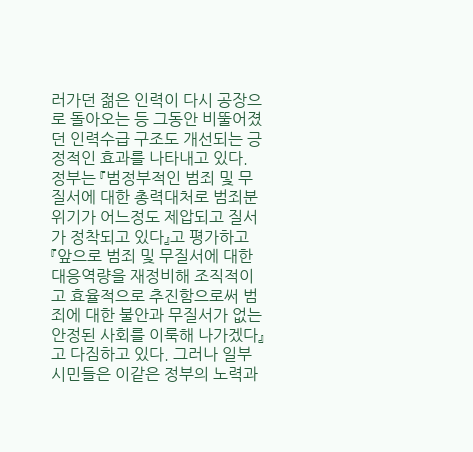러가던 젊은 인력이 다시 공장으로 돌아오는 등 그동안 비뚤어졌던 인력수급 구조도 개선되는 긍정적인 효과를 나타내고 있다. 정부는 『범정부적인 범죄 및 무질서에 대한 총력대처로 범죄분위기가 어느정도 제압되고 질서가 정착되고 있다』고 평가하고 『앞으로 범죄 및 무질서에 대한 대응역량을 재정비해 조직적이고 효율적으로 추진함으로써 범죄에 대한 불안과 무질서가 없는 안정된 사회를 이룩해 나가겠다』고 다짐하고 있다. 그러나 일부 시민들은 이같은 정부의 노력과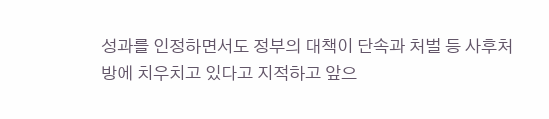성과를 인정하면서도 정부의 대책이 단속과 처벌 등 사후처방에 치우치고 있다고 지적하고 앞으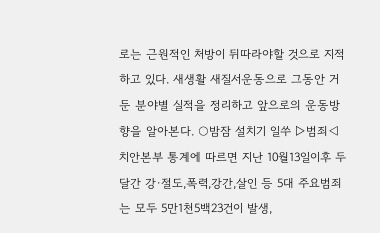로는 근원적인 처방이 뒤따라야할 것으로 지적하고 있다. 새생활 새질서운동으로 그동안 거둔 분야별 실적을 정리하고 앞으로의 운동방향을 알아본다. ○밤잠 설치기 일쑤 ▷범죄◁ 치안본부 통계에 따르면 지난 10월13일이후 두달간 강·절도,폭력,강간,살인 등 5대 주요범죄는 모두 5만1천5백23건이 발생,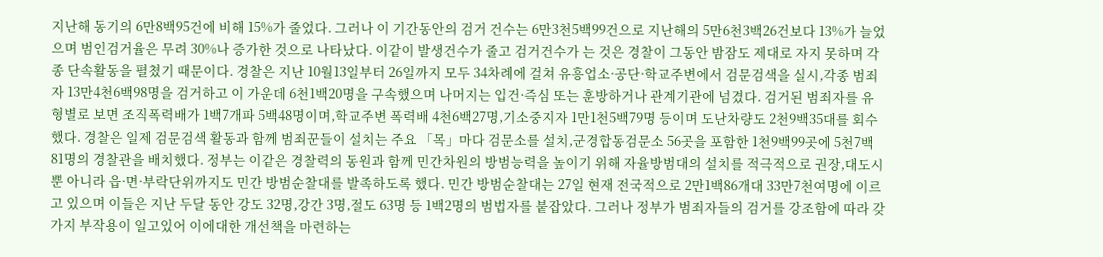지난해 동기의 6만8백95건에 비해 15%가 줄었다. 그러나 이 기간동안의 검거 건수는 6만3천5백99건으로 지난해의 5만6천3백26건보다 13%가 늘었으며 범인검거율은 무려 30%나 증가한 것으로 나타났다. 이같이 발생건수가 줄고 검거건수가 는 것은 경찰이 그동안 밤잠도 제대로 자지 못하며 각종 단속활동을 펼쳤기 때문이다. 경찰은 지난 10월13일부터 26일까지 모두 34차례에 걸쳐 유흥업소·공단·학교주변에서 검문검색을 실시,각종 범죄자 13만4천6백98명을 검거하고 이 가운데 6천1백20명을 구속했으며 나머지는 입건·즉심 또는 훈방하거나 관계기관에 넘겼다. 검거된 범죄자를 유형별로 보면 조직폭력배가 1백7개파 5백48명이며,학교주변 폭력배 4천6백27명,기소중지자 1만1천5백79명 등이며 도난차량도 2천9백35대를 회수했다. 경찰은 일제 검문검색 활동과 함께 범죄꾼들이 설치는 주요 「목」마다 검문소를 설치,군경합동검문소 56곳을 포함한 1천9백99곳에 5천7백81명의 경찰관을 배치했다. 정부는 이같은 경찰력의 동원과 함께 민간차원의 방범능력을 높이기 위해 자율방범대의 설치를 적극적으로 권장,대도시뿐 아니라 읍·면·부락단위까지도 민간 방범순찰대를 발족하도록 했다. 민간 방범순찰대는 27일 현재 전국적으로 2만1백86개대 33만7천여명에 이르고 있으며 이들은 지난 두달 동안 강도 32명,강간 3명,절도 63명 등 1백2명의 범법자를 붙잡았다. 그러나 정부가 범죄자들의 검거를 강조함에 따라 갖가지 부작용이 일고있어 이에대한 개선책을 마련하는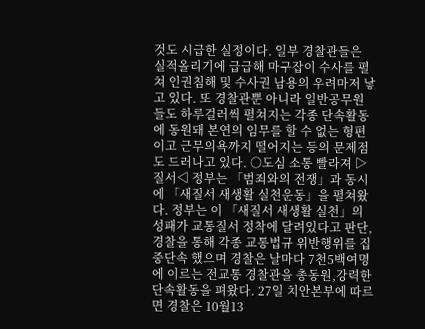것도 시급한 실정이다. 일부 경찰관들은 실적올리기에 급급해 마구잡이 수사를 펼쳐 인권침해 및 수사권 남용의 우려마저 낳고 있다. 또 경찰관뿐 아니라 일반공무원들도 하루걸러씩 펼쳐지는 각종 단속활동에 동원돼 본연의 임무를 할 수 없는 형편이고 근무의욕까지 떨어지는 등의 문제점도 드러나고 있다. ○도심 소통 빨라져 ▷질서◁ 정부는 「범죄와의 전쟁」과 동시에 「새질서 새생활 실천운동」을 펼쳐왔다. 정부는 이 「새질서 새생활 실천」의 성패가 교통질서 정착에 달려있다고 판단,경찰을 통해 각종 교통법규 위반행위를 집중단속 했으며 경찰은 날마다 7천5백여명에 이르는 전교통 경찰관을 총동원,강력한 단속활동을 펴왔다. 27일 치안본부에 따르면 경찰은 10월13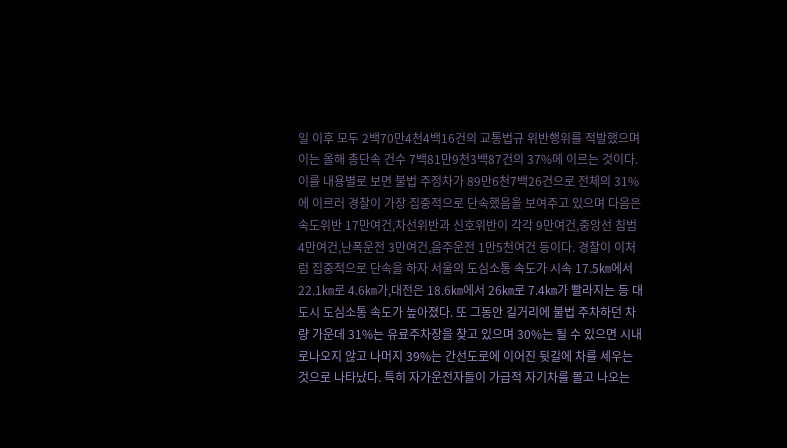일 이후 모두 2백70만4천4백16건의 교통법규 위반행위를 적발했으며 이는 올해 총단속 건수 7백81만9천3백87건의 37%에 이르는 것이다. 이를 내용별로 보면 불법 주정차가 89만6천7백26건으로 전체의 31%에 이르러 경찰이 가장 집중적으로 단속했음을 보여주고 있으며 다음은 속도위반 17만여건,차선위반과 신호위반이 각각 9만여건,중앙선 침범 4만여건,난폭운전 3만여건,음주운전 1만5천여건 등이다. 경찰이 이처럼 집중적으로 단속을 하자 서울의 도심소통 속도가 시속 17.5㎞에서 22.1㎞로 4.6㎞가,대전은 18.6㎞에서 26㎞로 7.4㎞가 빨라지는 등 대도시 도심소통 속도가 높아졌다. 또 그동안 길거리에 불법 주차하던 차량 가운데 31%는 유료주차장을 찾고 있으며 30%는 될 수 있으면 시내로나오지 않고 나머지 39%는 간선도로에 이어진 뒷길에 차를 세우는 것으로 나타났다. 특히 자가운전자들이 가급적 자기차를 몰고 나오는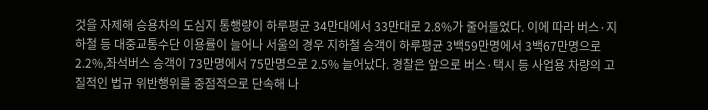것을 자제해 승용차의 도심지 통행량이 하루평균 34만대에서 33만대로 2.8%가 줄어들었다. 이에 따라 버스·지하철 등 대중교통수단 이용률이 늘어나 서울의 경우 지하철 승객이 하루평균 3백59만명에서 3백67만명으로 2.2%,좌석버스 승객이 73만명에서 75만명으로 2.5% 늘어났다. 경찰은 앞으로 버스·택시 등 사업용 차량의 고질적인 법규 위반행위를 중점적으로 단속해 나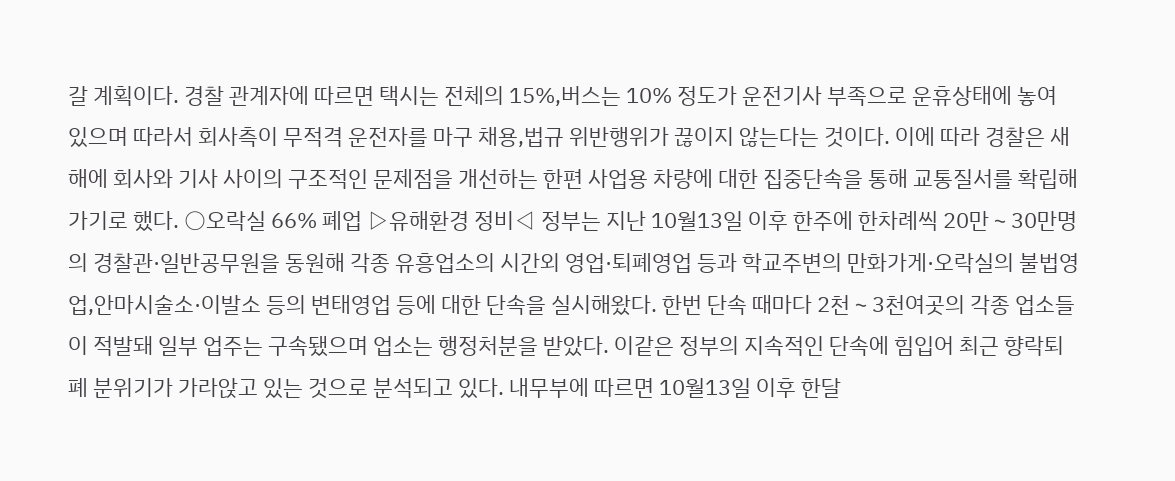갈 계획이다. 경찰 관계자에 따르면 택시는 전체의 15%,버스는 10% 정도가 운전기사 부족으로 운휴상태에 놓여 있으며 따라서 회사측이 무적격 운전자를 마구 채용,법규 위반행위가 끊이지 않는다는 것이다. 이에 따라 경찰은 새해에 회사와 기사 사이의 구조적인 문제점을 개선하는 한편 사업용 차량에 대한 집중단속을 통해 교통질서를 확립해 가기로 했다. ○오락실 66% 폐업 ▷유해환경 정비◁ 정부는 지난 10월13일 이후 한주에 한차례씩 20만∼30만명의 경찰관·일반공무원을 동원해 각종 유흥업소의 시간외 영업·퇴폐영업 등과 학교주변의 만화가게·오락실의 불법영업,안마시술소·이발소 등의 변태영업 등에 대한 단속을 실시해왔다. 한번 단속 때마다 2천∼3천여곳의 각종 업소들이 적발돼 일부 업주는 구속됐으며 업소는 행정처분을 받았다. 이같은 정부의 지속적인 단속에 힘입어 최근 향락퇴폐 분위기가 가라앉고 있는 것으로 분석되고 있다. 내무부에 따르면 10월13일 이후 한달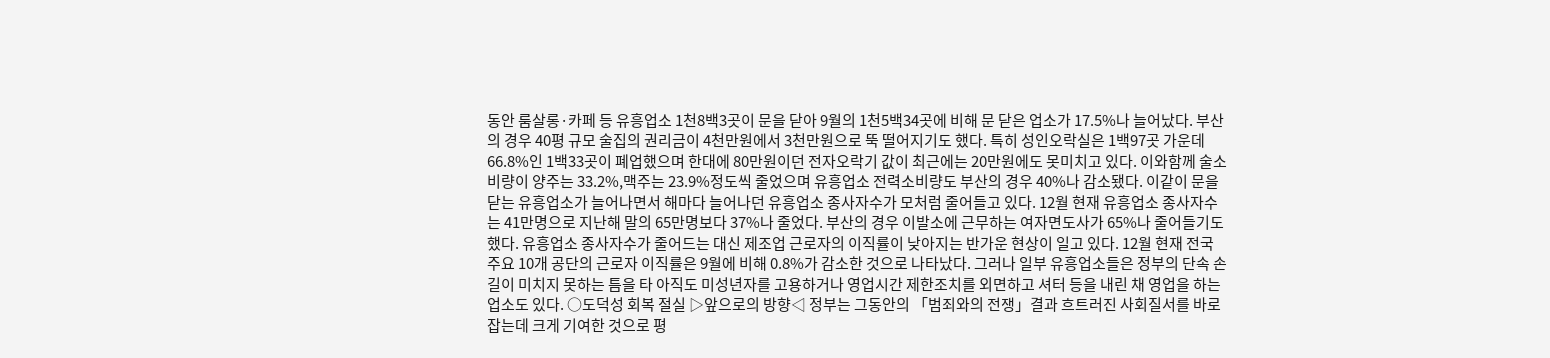동안 룸살롱·카페 등 유흥업소 1천8백3곳이 문을 닫아 9월의 1천5백34곳에 비해 문 닫은 업소가 17.5%나 늘어났다. 부산의 경우 40평 규모 술집의 권리금이 4천만원에서 3천만원으로 뚝 떨어지기도 했다. 특히 성인오락실은 1백97곳 가운데 66.8%인 1백33곳이 폐업했으며 한대에 80만원이던 전자오락기 값이 최근에는 20만원에도 못미치고 있다. 이와함께 술소비량이 양주는 33.2%,맥주는 23.9%정도씩 줄었으며 유흥업소 전력소비량도 부산의 경우 40%나 감소됐다. 이같이 문을 닫는 유흥업소가 늘어나면서 해마다 늘어나던 유흥업소 종사자수가 모처럼 줄어들고 있다. 12월 현재 유흥업소 종사자수는 41만명으로 지난해 말의 65만명보다 37%나 줄었다. 부산의 경우 이발소에 근무하는 여자면도사가 65%나 줄어들기도 했다. 유흥업소 종사자수가 줄어드는 대신 제조업 근로자의 이직률이 낮아지는 반가운 현상이 일고 있다. 12월 현재 전국 주요 10개 공단의 근로자 이직률은 9월에 비해 0.8%가 감소한 것으로 나타났다. 그러나 일부 유흥업소들은 정부의 단속 손길이 미치지 못하는 틈을 타 아직도 미성년자를 고용하거나 영업시간 제한조치를 외면하고 셔터 등을 내린 채 영업을 하는 업소도 있다. ○도덕성 회복 절실 ▷앞으로의 방향◁ 정부는 그동안의 「범죄와의 전쟁」결과 흐트러진 사회질서를 바로잡는데 크게 기여한 것으로 평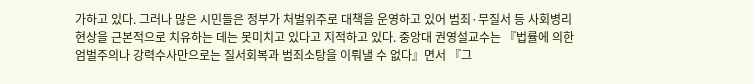가하고 있다. 그러나 많은 시민들은 정부가 처벌위주로 대책을 운영하고 있어 범죄·무질서 등 사회병리 현상을 근본적으로 치유하는 데는 못미치고 있다고 지적하고 있다. 중앙대 권영설교수는 『법률에 의한 엄벌주의나 강력수사만으로는 질서회복과 범죄소탕을 이뤄낼 수 없다』면서 『그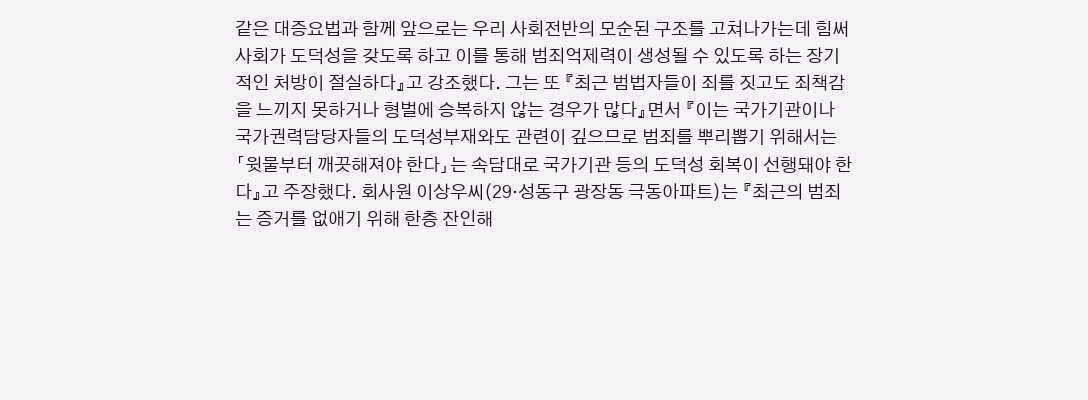같은 대증요법과 함께 앞으로는 우리 사회전반의 모순된 구조를 고쳐나가는데 힘써 사회가 도덕성을 갖도록 하고 이를 통해 범죄억제력이 생성될 수 있도록 하는 장기적인 처방이 절실하다』고 강조했다. 그는 또 『최근 범법자들이 죄를 짓고도 죄책감을 느끼지 못하거나 형벌에 승복하지 않는 경우가 많다』면서 『이는 국가기관이나 국가권력담당자들의 도덕성부재와도 관련이 깊으므로 범죄를 뿌리뽑기 위해서는 「윗물부터 깨끗해져야 한다」는 속담대로 국가기관 등의 도덕성 회복이 선행돼야 한다』고 주장했다. 회사원 이상우씨(29·성동구 광장동 극동아파트)는 『최근의 범죄는 증거를 없애기 위해 한층 잔인해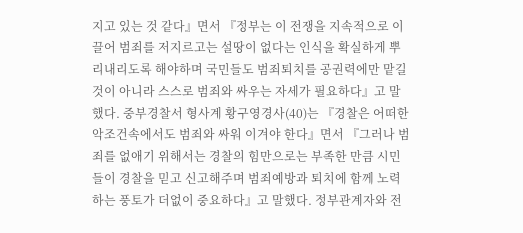지고 있는 것 같다』면서 『정부는 이 전쟁을 지속적으로 이끌어 범죄를 저지르고는 설땅이 없다는 인식을 확실하게 뿌리내리도록 해야하며 국민들도 범죄퇴치를 공권력에만 맡길 것이 아니라 스스로 범죄와 싸우는 자세가 필요하다』고 말했다. 중부경찰서 형사계 황구영경사(40)는 『경찰은 어떠한 악조건속에서도 범죄와 싸워 이겨야 한다』면서 『그러나 범죄를 없애기 위해서는 경찰의 힘만으로는 부족한 만큼 시민들이 경찰을 믿고 신고해주며 범죄예방과 퇴치에 함께 노력하는 풍토가 더없이 중요하다』고 말했다. 정부관계자와 전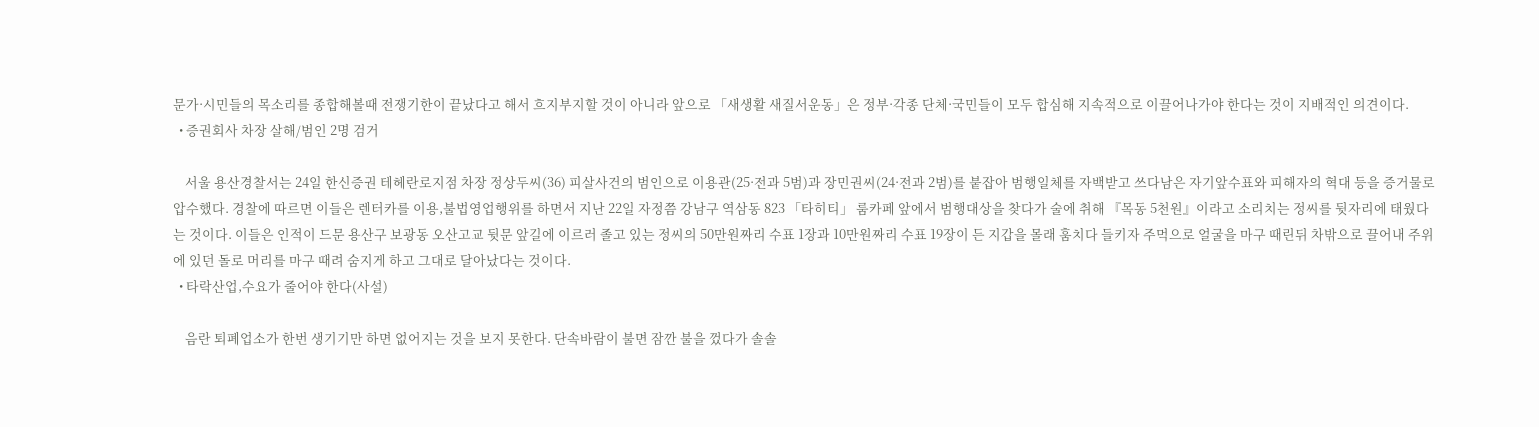문가·시민들의 목소리를 종합해볼때 전쟁기한이 끝났다고 해서 흐지부지할 것이 아니라 앞으로 「새생활 새질서운동」은 정부·각종 단체·국민들이 모두 합심해 지속적으로 이끌어나가야 한다는 것이 지배적인 의견이다.
  • 증권회사 차장 살해/범인 2명 검거

    서울 용산경찰서는 24일 한신증권 테헤란로지점 차장 정상두씨(36) 피살사건의 범인으로 이용관(25·전과 5범)과 장민권씨(24·전과 2범)를 붙잡아 범행일체를 자백받고 쓰다남은 자기앞수표와 피해자의 혁대 등을 증거물로 압수했다. 경찰에 따르면 이들은 렌터카를 이용,불법영업행위를 하면서 지난 22일 자정쯤 강남구 역삼동 823 「타히티」 룸카페 앞에서 범행대상을 찾다가 술에 취해 『목동 5천원』이라고 소리치는 정씨를 뒷자리에 태웠다는 것이다. 이들은 인적이 드문 용산구 보광동 오산고교 뒷문 앞길에 이르러 졸고 있는 정씨의 50만원짜리 수표 1장과 10만원짜리 수표 19장이 든 지갑을 몰래 훔치다 들키자 주먹으로 얼굴을 마구 때린뒤 차밖으로 끌어내 주위에 있던 돌로 머리를 마구 때려 숨지게 하고 그대로 달아났다는 것이다.
  • 타락산업,수요가 줄어야 한다(사설)

    음란 퇴폐업소가 한번 생기기만 하면 없어지는 것을 보지 못한다. 단속바람이 불면 잠깐 불을 껐다가 솔솔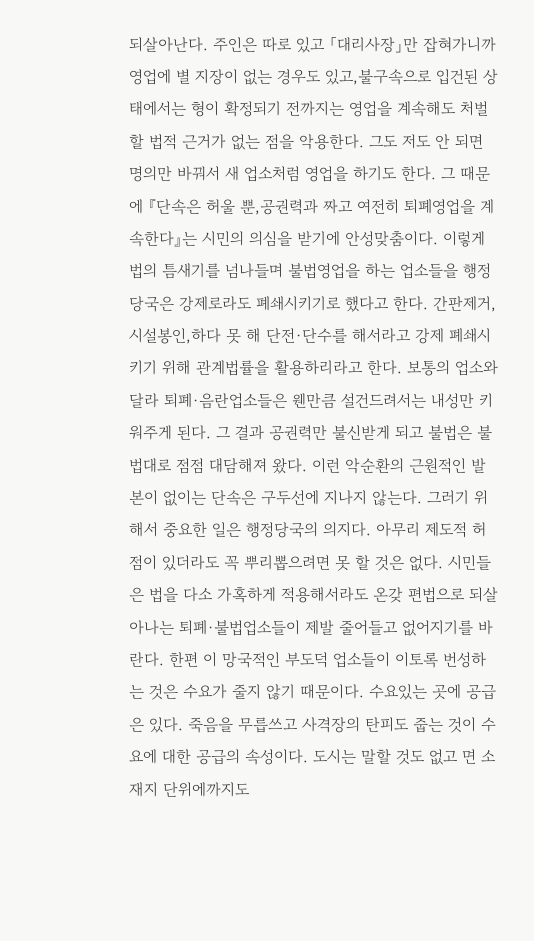되살아난다. 주인은 따로 있고 「대리사장」만 잡혀가니까 영업에 별 지장이 없는 경우도 있고,불구속으로 입건된 상태에서는 형이 확정되기 전까지는 영업을 계속해도 처벌할 법적 근거가 없는 점을 악용한다. 그도 저도 안 되면 명의만 바꿔서 새 업소처럼 영업을 하기도 한다. 그 때문에 『단속은 허울 뿐,공권력과 짜고 여전히 퇴폐영업을 계속한다』는 시민의 의심을 받기에 안성맞춤이다. 이렇게 법의 틈새기를 넘나들며 불법영업을 하는 업소들을 행정당국은 강제로라도 폐쇄시키기로 했다고 한다. 간판제거,시설봉인,하다 못 해 단전·단수를 해서라고 강제 폐쇄시키기 위해 관계법률을 활용하리라고 한다. 보통의 업소와 달라 퇴폐·음란업소들은 웬만큼 설건드려서는 내성만 키워주게 된다. 그 결과 공권력만 불신받게 되고 불법은 불법대로 점점 대담해져 왔다. 이런 악순환의 근원적인 발본이 없이는 단속은 구두선에 지나지 않는다. 그러기 위해서 중요한 일은 행정당국의 의지다. 아무리 제도적 허점이 있더라도 꼭 뿌리뽑으려면 못 할 것은 없다. 시민들은 법을 다소 가혹하게 적용해서라도 온갖 편법으로 되살아나는 퇴폐·불법업소들이 제발 줄어들고 없어지기를 바란다. 한편 이 망국적인 부도덕 업소들이 이토록 번성하는 것은 수요가 줄지 않기 때문이다. 수요있는 곳에 공급은 있다. 죽음을 무릅쓰고 사격장의 탄피도 줍는 것이 수요에 대한 공급의 속성이다. 도시는 말할 것도 없고 면 소재지 단위에까지도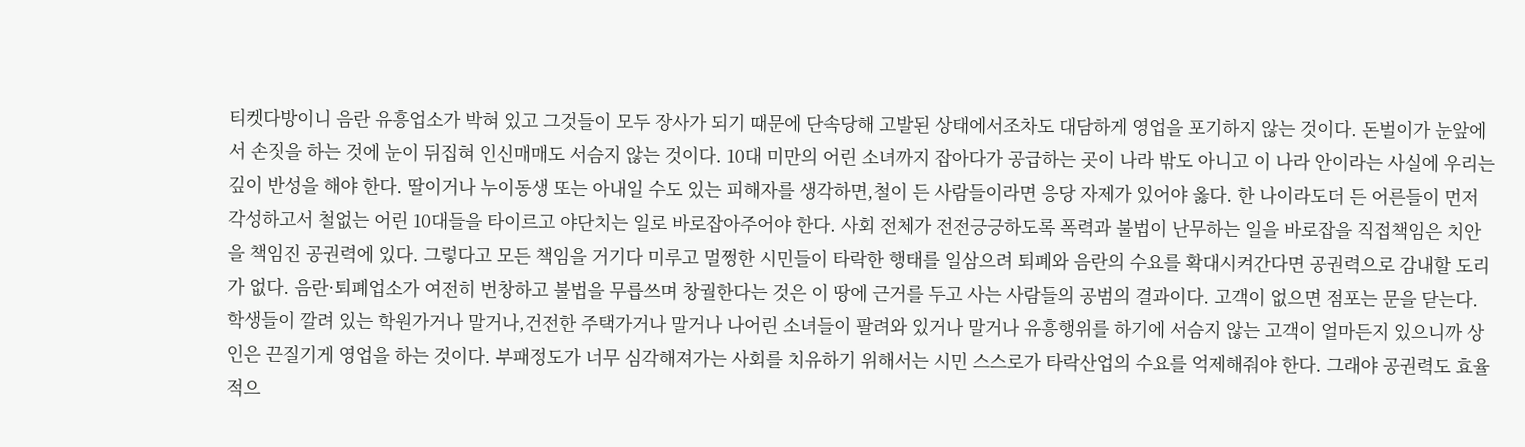티켓다방이니 음란 유흥업소가 박혀 있고 그것들이 모두 장사가 되기 때문에 단속당해 고발된 상태에서조차도 대담하게 영업을 포기하지 않는 것이다. 돈벌이가 눈앞에서 손짓을 하는 것에 눈이 뒤집혀 인신매매도 서슴지 않는 것이다. 10대 미만의 어린 소녀까지 잡아다가 공급하는 곳이 나라 밖도 아니고 이 나라 안이라는 사실에 우리는 깊이 반성을 해야 한다. 딸이거나 누이동생 또는 아내일 수도 있는 피해자를 생각하면,철이 든 사람들이라면 응당 자제가 있어야 옳다. 한 나이라도더 든 어른들이 먼저 각성하고서 철없는 어린 10대들을 타이르고 야단치는 일로 바로잡아주어야 한다. 사회 전체가 전전긍긍하도록 폭력과 불법이 난무하는 일을 바로잡을 직접책임은 치안을 책임진 공권력에 있다. 그렇다고 모든 책임을 거기다 미루고 멀쩡한 시민들이 타락한 행태를 일삼으려 퇴폐와 음란의 수요를 확대시켜간다면 공권력으로 감내할 도리가 없다. 음란·퇴폐업소가 여전히 번창하고 불법을 무릅쓰며 창궐한다는 것은 이 땅에 근거를 두고 사는 사람들의 공범의 결과이다. 고객이 없으면 점포는 문을 닫는다. 학생들이 깔려 있는 학원가거나 말거나,건전한 주택가거나 말거나 나어린 소녀들이 팔려와 있거나 말거나 유흥행위를 하기에 서슴지 않는 고객이 얼마든지 있으니까 상인은 끈질기게 영업을 하는 것이다. 부패정도가 너무 심각해져가는 사회를 치유하기 위해서는 시민 스스로가 타락산업의 수요를 억제해줘야 한다. 그래야 공권력도 효율적으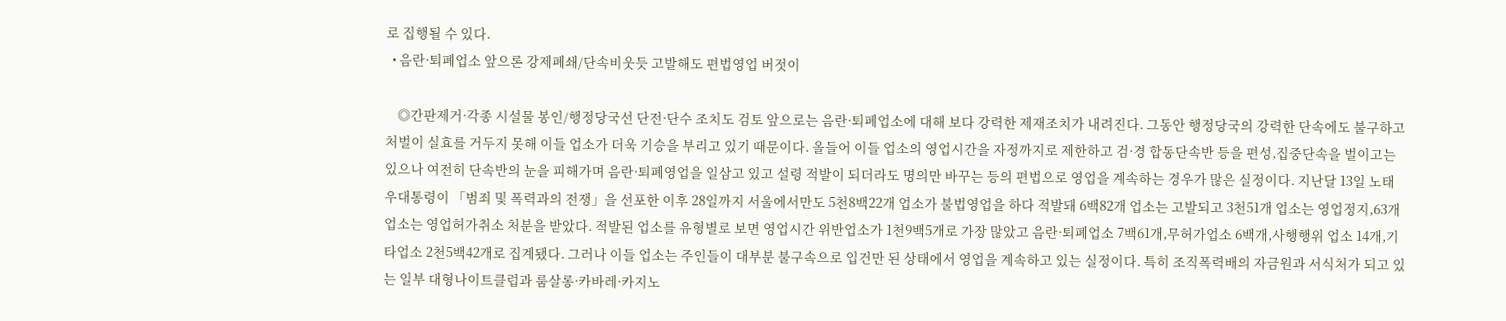로 집행될 수 있다.
  • 음란·퇴폐업소 앞으론 강제폐쇄/단속비웃듯 고발해도 편법영업 버젓이

    ◎간판제거·각종 시설물 봉인/행정당국선 단전·단수 조치도 검토 앞으로는 음란·퇴폐업소에 대해 보다 강력한 제재조치가 내려진다. 그동안 행정당국의 강력한 단속에도 불구하고 처벌이 실효를 거두지 못해 이들 업소가 더욱 기승을 부리고 있기 때문이다. 올들어 이들 업소의 영업시간을 자정까지로 제한하고 검·경 합동단속반 등을 편성,집중단속을 벌이고는 있으나 여전히 단속반의 눈을 피해가며 음란·퇴폐영업을 일삼고 있고 설령 적발이 되더라도 명의만 바꾸는 등의 편법으로 영업을 계속하는 경우가 많은 실정이다. 지난달 13일 노태우대통령이 「범죄 및 폭력과의 전쟁」을 선포한 이후 28일까지 서울에서만도 5천8백22개 업소가 불법영업을 하다 적발돼 6백82개 업소는 고발되고 3천51개 업소는 영업정지,63개 업소는 영업허가취소 처분을 받았다. 적발된 업소를 유형별로 보면 영업시간 위반업소가 1천9백5개로 가장 많았고 음란·퇴폐업소 7백61개,무허가업소 6백개,사행행위 업소 14개,기타업소 2천5백42개로 집계됐다. 그러나 이들 업소는 주인들이 대부분 불구속으로 입건만 된 상태에서 영업을 계속하고 있는 실정이다. 특히 조직폭력배의 자금원과 서식처가 되고 있는 일부 대형나이트클럽과 룸살롱·카바레·카지노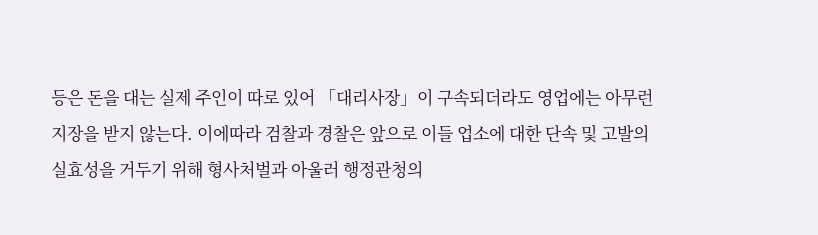등은 돈을 대는 실제 주인이 따로 있어 「대리사장」이 구속되더라도 영업에는 아무런 지장을 받지 않는다. 이에따라 검찰과 경찰은 앞으로 이들 업소에 대한 단속 및 고발의 실효성을 거두기 위해 형사처벌과 아울러 행정관청의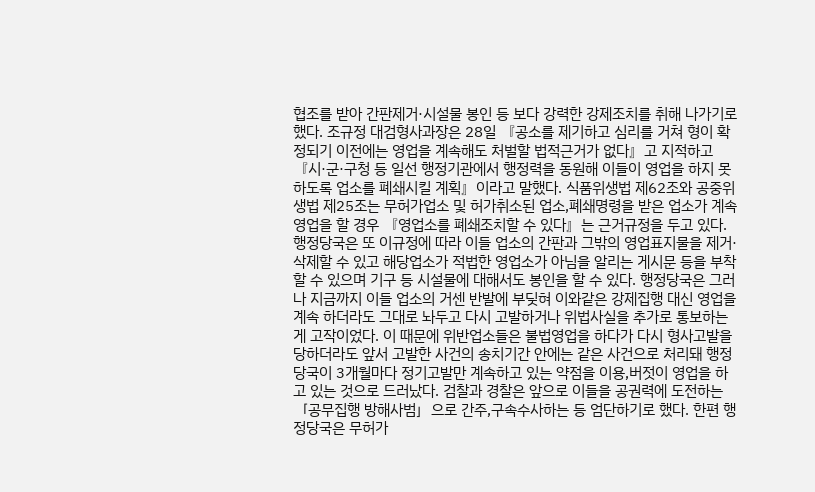협조를 받아 간판제거·시설물 봉인 등 보다 강력한 강제조치를 취해 나가기로 했다. 조규정 대검형사과장은 28일 『공소를 제기하고 심리를 거쳐 형이 확정되기 이전에는 영업을 계속해도 처벌할 법적근거가 없다』고 지적하고 『시·군·구청 등 일선 행정기관에서 행정력을 동원해 이들이 영업을 하지 못하도록 업소를 폐쇄시킬 계획』이라고 말했다. 식품위생법 제62조와 공중위생법 제25조는 무허가업소 및 허가취소된 업소,폐쇄명령을 받은 업소가 계속 영업을 할 경우 『영업소를 폐쇄조치할 수 있다』는 근거규정을 두고 있다. 행정당국은 또 이규정에 따라 이들 업소의 간판과 그밖의 영업표지물을 제거·삭제할 수 있고 해당업소가 적법한 영업소가 아님을 알리는 게시문 등을 부착할 수 있으며 기구 등 시설물에 대해서도 봉인을 할 수 있다. 행정당국은 그러나 지금까지 이들 업소의 거센 반발에 부딪혀 이와같은 강제집행 대신 영업을 계속 하더라도 그대로 놔두고 다시 고발하거나 위법사실을 추가로 통보하는게 고작이었다. 이 때문에 위반업소들은 불법영업을 하다가 다시 형사고발을 당하더라도 앞서 고발한 사건의 송치기간 안에는 같은 사건으로 처리돼 행정당국이 3개월마다 정기고발만 계속하고 있는 약점을 이용,버젓이 영업을 하고 있는 것으로 드러났다. 검찰과 경찰은 앞으로 이들을 공권력에 도전하는 「공무집행 방해사범」으로 간주,구속수사하는 등 엄단하기로 했다. 한편 행정당국은 무허가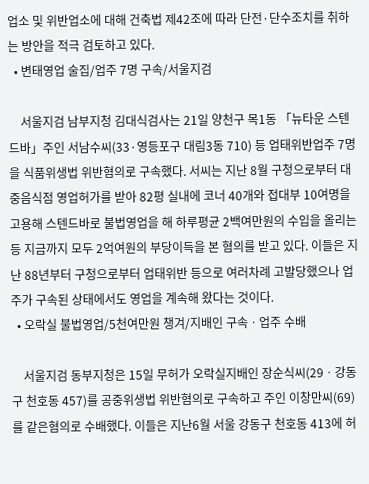업소 및 위반업소에 대해 건축법 제42조에 따라 단전·단수조치를 취하는 방안을 적극 검토하고 있다.
  • 변태영업 술집/업주 7명 구속/서울지검

    서울지검 남부지청 김대식검사는 21일 양천구 목1동 「뉴타운 스텐드바」주인 서남수씨(33·영등포구 대림3동 710) 등 업태위반업주 7명을 식품위생법 위반혐의로 구속했다. 서씨는 지난 8월 구청으로부터 대중음식점 영업허가를 받아 82평 실내에 코너 40개와 접대부 10여명을 고용해 스텐드바로 불법영업을 해 하루평균 2백여만원의 수입을 올리는 등 지금까지 모두 2억여원의 부당이득을 본 혐의를 받고 있다. 이들은 지난 88년부터 구청으로부터 업태위반 등으로 여러차례 고발당했으나 업주가 구속된 상태에서도 영업을 계속해 왔다는 것이다.
  • 오락실 불법영업/5천여만원 챙겨/지배인 구속ㆍ업주 수배

    서울지검 동부지청은 15일 무허가 오락실지배인 장순식씨(29ㆍ강동구 천호동 457)를 공중위생법 위반혐의로 구속하고 주인 이창만씨(69)를 같은혐의로 수배했다. 이들은 지난6월 서울 강동구 천호동 413에 허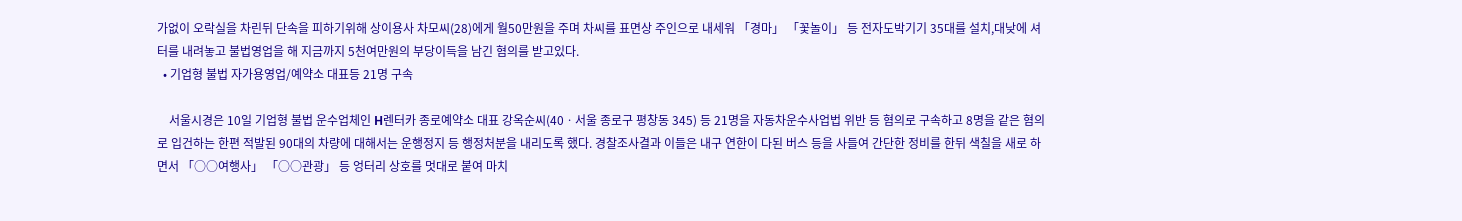가없이 오락실을 차린뒤 단속을 피하기위해 상이용사 차모씨(28)에게 월50만원을 주며 차씨를 표면상 주인으로 내세워 「경마」 「꽃놀이」 등 전자도박기기 35대를 설치,대낮에 셔터를 내려놓고 불법영업을 해 지금까지 5천여만원의 부당이득을 남긴 혐의를 받고있다.
  • 기업형 불법 자가용영업/예약소 대표등 21명 구속

    서울시경은 10일 기업형 불법 운수업체인 H렌터카 종로예약소 대표 강옥순씨(40ㆍ서울 종로구 평창동 345) 등 21명을 자동차운수사업법 위반 등 혐의로 구속하고 8명을 같은 혐의로 입건하는 한편 적발된 90대의 차량에 대해서는 운행정지 등 행정처분을 내리도록 했다. 경찰조사결과 이들은 내구 연한이 다된 버스 등을 사들여 간단한 정비를 한뒤 색칠을 새로 하면서 「○○여행사」 「○○관광」 등 엉터리 상호를 멋대로 붙여 마치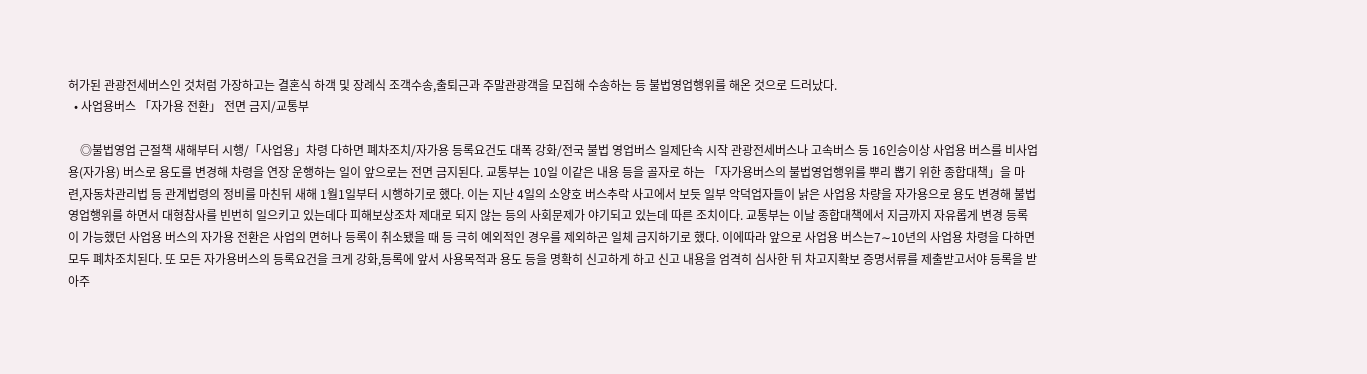허가된 관광전세버스인 것처럼 가장하고는 결혼식 하객 및 장례식 조객수송,출퇴근과 주말관광객을 모집해 수송하는 등 불법영업행위를 해온 것으로 드러났다.
  • 사업용버스 「자가용 전환」 전면 금지/교통부

    ◎불법영업 근절책 새해부터 시행/「사업용」차령 다하면 폐차조치/자가용 등록요건도 대폭 강화/전국 불법 영업버스 일제단속 시작 관광전세버스나 고속버스 등 16인승이상 사업용 버스를 비사업용(자가용) 버스로 용도를 변경해 차령을 연장 운행하는 일이 앞으로는 전면 금지된다. 교통부는 10일 이같은 내용 등을 골자로 하는 「자가용버스의 불법영업행위를 뿌리 뽑기 위한 종합대책」을 마련,자동차관리법 등 관계법령의 정비를 마친뒤 새해 1월1일부터 시행하기로 했다. 이는 지난 4일의 소양호 버스추락 사고에서 보듯 일부 악덕업자들이 낡은 사업용 차량을 자가용으로 용도 변경해 불법영업행위를 하면서 대형참사를 빈번히 일으키고 있는데다 피해보상조차 제대로 되지 않는 등의 사회문제가 야기되고 있는데 따른 조치이다. 교통부는 이날 종합대책에서 지금까지 자유롭게 변경 등록이 가능했던 사업용 버스의 자가용 전환은 사업의 면허나 등록이 취소됐을 때 등 극히 예외적인 경우를 제외하곤 일체 금지하기로 했다. 이에따라 앞으로 사업용 버스는7∼10년의 사업용 차령을 다하면 모두 폐차조치된다. 또 모든 자가용버스의 등록요건을 크게 강화,등록에 앞서 사용목적과 용도 등을 명확히 신고하게 하고 신고 내용을 엄격히 심사한 뒤 차고지확보 증명서류를 제출받고서야 등록을 받아주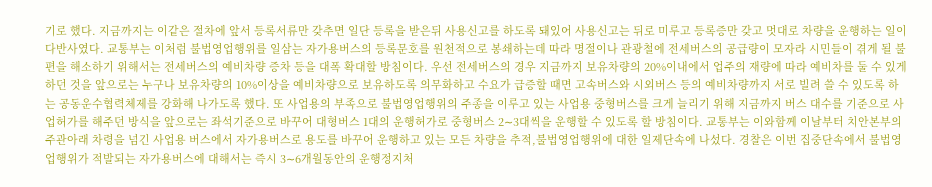기로 했다. 지금까지는 이같은 절차에 앞서 등록서류만 갖추면 일단 등록을 받은뒤 사용신고를 하도록 돼있어 사용신고는 뒤로 미루고 등록증만 갖고 멋대로 차량을 운행하는 일이 다반사였다. 교통부는 이처럼 불법영업행위를 일삼는 자가용버스의 등록문호를 원천적으로 봉쇄하는데 따라 명절이나 관광철에 전세버스의 공급량이 모자라 시민들이 겪게 될 불편을 해소하기 위해서는 전세버스의 예비차량 증차 등을 대폭 확대할 방침이다. 우선 전세버스의 경우 지금까지 보유차량의 20%이내에서 업주의 재량에 따라 예비차를 둘 수 있게 하던 것을 앞으로는 누구나 보유차량의 10%이상을 예비차량으로 보유하도록 의무화하고 수요가 급증할 때면 고속버스와 시외버스 등의 예비차량까지 서로 빌려 쓸 수 있도록 하는 공동운수협력체제를 강화해 나가도록 했다. 또 사업용의 부족으로 불법영업행위의 주종을 이루고 있는 사업용 중형버스를 크게 늘리기 위해 지금까지 버스 대수를 기준으로 사업허가를 해주던 방식을 앞으로는 좌석기준으로 바꾸어 대형버스 1대의 운행허가로 중형버스 2∼3대씩을 운행할 수 있도록 할 방침이다. 교통부는 이와함께 이날부터 치안본부의 주관아래 차령을 넘긴 사업용 버스에서 자가용버스로 용도를 바꾸어 운행하고 있는 모든 차량을 추적,불법영업행위에 대한 일제단속에 나섰다. 경찰은 이번 집중단속에서 불법영업행위가 적발되는 자가용버스에 대해서는 즉시 3∼6개월동안의 운행정지처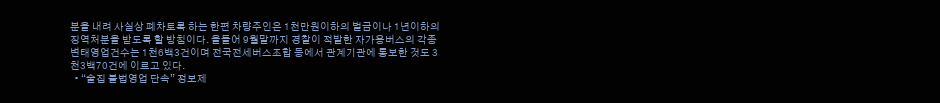분을 내려 사실상 폐차토록 하는 한편 차량주인은 1천만원이하의 벌금이나 1년이하의 징역처분을 받도록 할 방침이다. 올들어 9월말까지 경찰이 적발한 자가용버스의 각종 변태영업건수는 1천6백3건이며 전국전세버스조합 등에서 관계기관에 통보한 것도 3천3백70건에 이르고 있다.
  • “술집 불법영업 단속” 정보제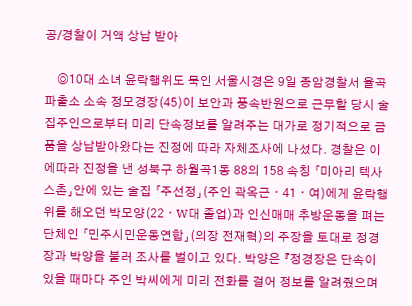공/경찰이 거액 상납 받아

    ◎10대 소녀 윤락행위도 묵인 서울시경은 9일 종암경찰서 율곡파출소 소속 정모경장(45)이 보안과 풍속반원으로 근무할 당시 술집주인으로부터 미리 단속정보를 알려주는 대가로 정기적으로 금품을 상납받아왔다는 진정에 따라 자체조사에 나섰다. 경찰은 이에따라 진정을 낸 성북구 하월곡1동 88의 158 속칭 「미아리 텍사스촌」안에 있는 술집 「주선정」(주인 곽옥근ㆍ41ㆍ여)에게 윤락행위를 해오던 박모양(22ㆍW대 졸업)과 인신매매 추방운동을 펴는 단체인 「민주시민운동연합」(의장 전재혁)의 주장을 토대로 정경장과 박양을 불러 조사를 벌이고 있다. 박양은 『정경장은 단속이 있을 때마다 주인 박씨에게 미리 전화를 걸어 정보를 알려줬으며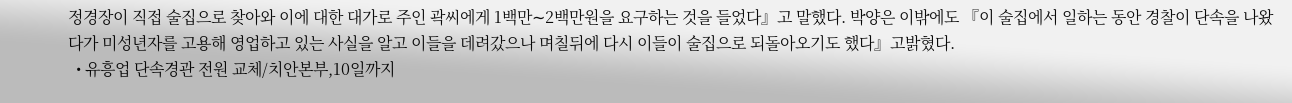정경장이 직접 술집으로 찾아와 이에 대한 대가로 주인 곽씨에게 1백만∼2백만원을 요구하는 것을 들었다』고 말했다. 박양은 이밖에도 『이 술집에서 일하는 동안 경찰이 단속을 나왔다가 미성년자를 고용해 영업하고 있는 사실을 알고 이들을 데려갔으나 며칠뒤에 다시 이들이 술집으로 되돌아오기도 했다』고밝혔다.
  • 유흥업 단속경관 전원 교체/치안본부,10일까지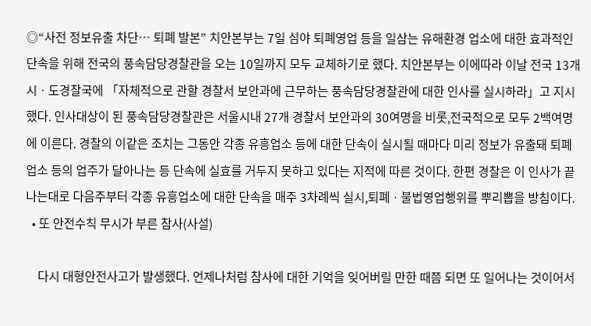◎“사전 정보유출 차단… 퇴폐 발본” 치안본부는 7일 심야 퇴폐영업 등을 일삼는 유해환경 업소에 대한 효과적인 단속을 위해 전국의 풍속담당경찰관을 오는 10일까지 모두 교체하기로 했다. 치안본부는 이에따라 이날 전국 13개 시ㆍ도경찰국에 「자체적으로 관할 경찰서 보안과에 근무하는 풍속담당경찰관에 대한 인사를 실시하라」고 지시했다. 인사대상이 된 풍속담당경찰관은 서울시내 27개 경찰서 보안과의 30여명을 비롯,전국적으로 모두 2백여명에 이른다. 경찰의 이같은 조치는 그동안 각종 유흥업소 등에 대한 단속이 실시될 때마다 미리 정보가 유출돼 퇴폐업소 등의 업주가 달아나는 등 단속에 실효를 거두지 못하고 있다는 지적에 따른 것이다. 한편 경찰은 이 인사가 끝나는대로 다음주부터 각종 유흥업소에 대한 단속을 매주 3차례씩 실시,퇴폐ㆍ불법영업행위를 뿌리뽑을 방침이다.
  • 또 안전수칙 무시가 부른 참사(사설)

    다시 대형안전사고가 발생했다. 언제나처럼 참사에 대한 기억을 잊어버릴 만한 때쯤 되면 또 일어나는 것이어서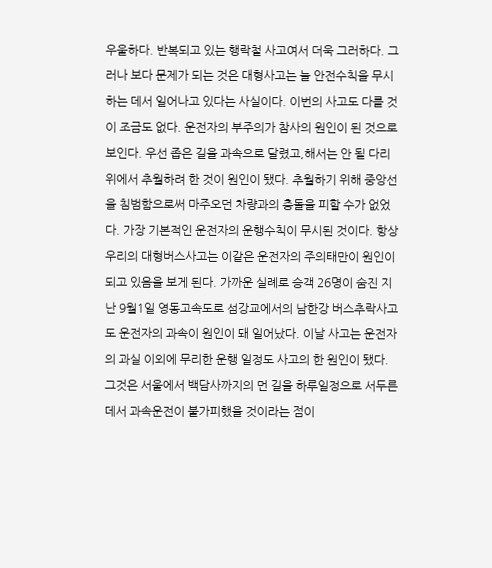우울하다. 반복되고 있는 행락철 사고여서 더욱 그러하다. 그러나 보다 문제가 되는 것은 대형사고는 늘 안전수칙을 무시하는 데서 일어나고 있다는 사실이다. 이번의 사고도 다를 것이 조금도 없다. 운전자의 부주의가 참사의 원인이 된 것으로 보인다. 우선 좁은 길을 과속으로 달렸고,해서는 안 될 다리 위에서 추월하려 한 것이 원인이 됐다. 추월하기 위해 중앙선을 침범함으로써 마주오던 차량과의 충돌을 피할 수가 없었다. 가장 기본적인 운전자의 운행수칙이 무시된 것이다. 항상 우리의 대형버스사고는 이같은 운전자의 주의태만이 원인이 되고 있음을 보게 된다. 가까운 실례로 승객 26명이 숨진 지난 9월1일 영동고속도로 섬강교에서의 남한강 버스추락사고도 운전자의 과속이 원인이 돼 일어났다. 이날 사고는 운전자의 과실 이외에 무리한 운행 일정도 사고의 한 원인이 됐다. 그것은 서울에서 백담사까지의 먼 길을 하루일정으로 서두른데서 과속운전이 불가피했을 것이라는 점이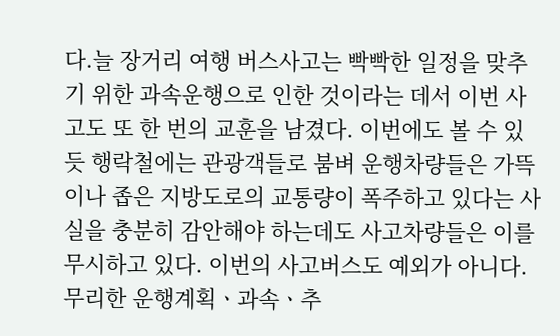다.늘 장거리 여행 버스사고는 빡빡한 일정을 맞추기 위한 과속운행으로 인한 것이라는 데서 이번 사고도 또 한 번의 교훈을 남겼다. 이번에도 볼 수 있듯 행락철에는 관광객들로 붐벼 운행차량들은 가뜩이나 좁은 지방도로의 교통량이 폭주하고 있다는 사실을 충분히 감안해야 하는데도 사고차량들은 이를 무시하고 있다. 이번의 사고버스도 예외가 아니다. 무리한 운행계획ㆍ과속ㆍ추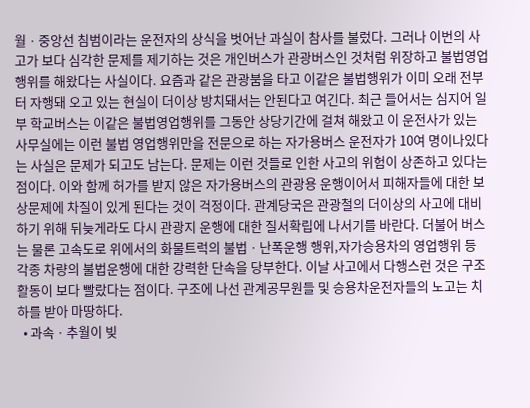월ㆍ중앙선 침범이라는 운전자의 상식을 벗어난 과실이 참사를 불렀다. 그러나 이번의 사고가 보다 심각한 문제를 제기하는 것은 개인버스가 관광버스인 것처럼 위장하고 불법영업행위를 해왔다는 사실이다. 요즘과 같은 관광붐을 타고 이같은 불법행위가 이미 오래 전부터 자행돼 오고 있는 현실이 더이상 방치돼서는 안된다고 여긴다. 최근 들어서는 심지어 일부 학교버스는 이같은 불법영업행위를 그동안 상당기간에 걸쳐 해왔고 이 운전사가 있는 사무실에는 이런 불법 영업행위만을 전문으로 하는 자가용버스 운전자가 10여 명이나있다는 사실은 문제가 되고도 남는다. 문제는 이런 것들로 인한 사고의 위험이 상존하고 있다는 점이다. 이와 함께 허가를 받지 않은 자가용버스의 관광용 운행이어서 피해자들에 대한 보상문제에 차질이 있게 된다는 것이 걱정이다. 관계당국은 관광철의 더이상의 사고에 대비하기 위해 뒤늦게라도 다시 관광지 운행에 대한 질서확립에 나서기를 바란다. 더불어 버스는 물론 고속도로 위에서의 화물트럭의 불법ㆍ난폭운행 행위,자가승용차의 영업행위 등 각종 차량의 불법운행에 대한 강력한 단속을 당부한다. 이날 사고에서 다행스런 것은 구조활동이 보다 빨랐다는 점이다. 구조에 나선 관계공무원들 및 승용차운전자들의 노고는 치하를 받아 마땅하다.
  • 과속ㆍ추월이 빚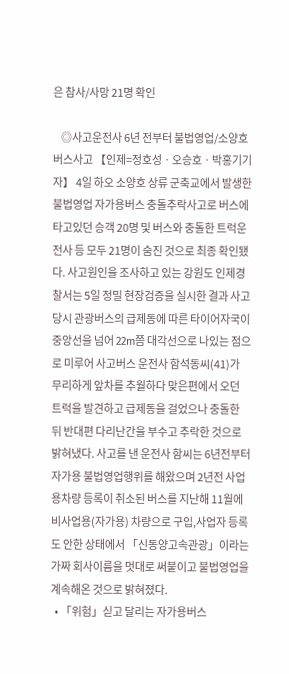은 참사/사망 21명 확인

    ◎사고운전사 6년 전부터 불법영업/소양호 버스사고 【인제=정호성ㆍ오승호ㆍ박홍기기자】 4일 하오 소양호 상류 군축교에서 발생한 불법영업 자가용버스 충돌추락사고로 버스에 타고있던 승객 20명 및 버스와 충돌한 트럭운전사 등 모두 21명이 숨진 것으로 최종 확인됐다. 사고원인을 조사하고 있는 강원도 인제경찰서는 5일 정밀 현장검증을 실시한 결과 사고당시 관광버스의 급제동에 따른 타이어자국이 중앙선을 넘어 22m쯤 대각선으로 나있는 점으로 미루어 사고버스 운전사 함석동씨(41)가 무리하게 앞차를 추월하다 맞은편에서 오던 트럭을 발견하고 급제동을 걸었으나 충돌한 뒤 반대편 다리난간을 부수고 추락한 것으로 밝혀냈다. 사고를 낸 운전사 함씨는 6년전부터 자가용 불법영업행위를 해왔으며 2년전 사업용차량 등록이 취소된 버스를 지난해 11월에 비사업용(자가용) 차량으로 구입,사업자 등록도 안한 상태에서 「신동양고속관광」이라는 가짜 회사이름을 멋대로 써붙이고 불법영업을 계속해온 것으로 밝혀졌다.
  • 「위험」싣고 달리는 자가용버스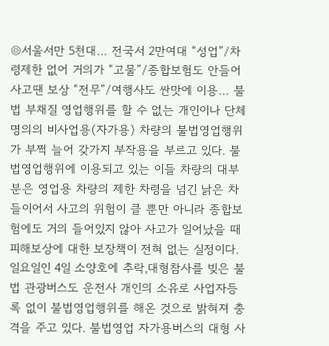◎서울서만 5천대… 전국서 2만여대 “성업”/차령제한 없어 거의가 “고물”/종합보험도 안들어 사고땐 보상 “전무”/여행사도 싼맛에 이용… 불법 부채질 영업행위를 할 수 없는 개인이나 단체 명의의 비사업용(자가용) 차량의 불법영업행위가 부쩍 늘어 갖가지 부작용을 부르고 있다. 불법영업행위에 이용되고 있는 이들 차량의 대부분은 영업용 차량의 제한 차령을 넘긴 낡은 차들이어서 사고의 위험이 클 뿐만 아니라 종합보험에도 거의 들어있지 않아 사고가 일어났을 때 피해보상에 대한 보장책이 전혀 없는 실정이다. 일요일인 4일 소양호에 추락,대형참사를 빚은 불법 관광버스도 운전사 개인의 소유로 사업자등록 없이 불법영업행위를 해온 것으로 밝혀져 충격을 주고 있다. 불법영업 자가용버스의 대형 사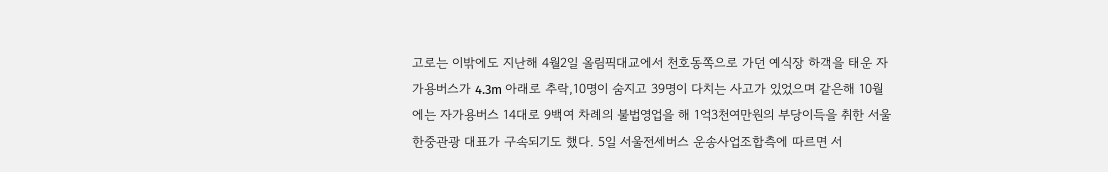고로는 이밖에도 지난해 4월2일 올림픽대교에서 천호동쪽으로 가던 예식장 하객을 태운 자가용버스가 4.3m 아래로 추락,10명이 숨지고 39명이 다치는 사고가 있었으며 같은해 10월에는 자가용버스 14대로 9백여 차례의 불법영업을 해 1억3천여만원의 부당이득을 취한 서울 한중관광 대표가 구속되기도 했다. 5일 서울전세버스 운송사업조합측에 따르면 서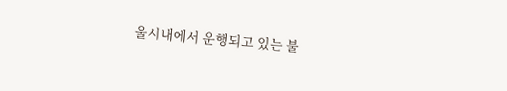울시내에서 운행되고 있는 불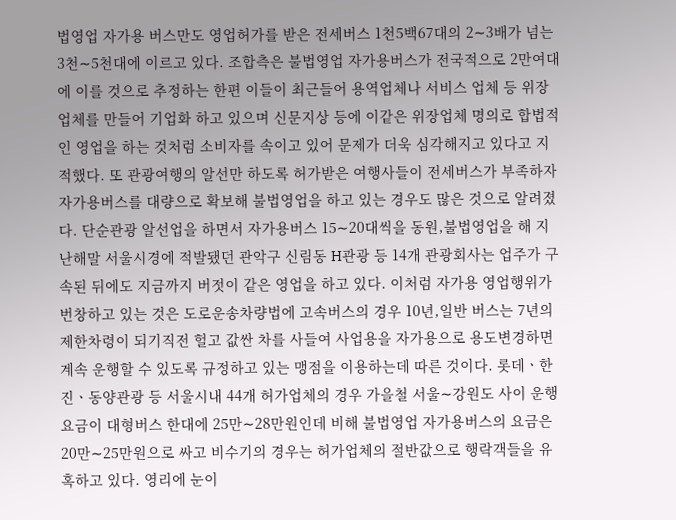법영업 자가용 버스만도 영업허가를 받은 전세버스 1천5백67대의 2∼3배가 넘는 3천∼5천대에 이르고 있다. 조합측은 불법영업 자가용버스가 전국적으로 2만여대에 이를 것으로 추정하는 한편 이들이 최근들어 용역업체나 서비스 업체 등 위장업체를 만들어 기업화 하고 있으며 신문지상 등에 이같은 위장업체 명의로 합법적인 영업을 하는 것처럼 소비자를 속이고 있어 문제가 더욱 심각해지고 있다고 지적했다. 또 관광여행의 알선만 하도록 허가받은 여행사들이 전세버스가 부족하자 자가용버스를 대량으로 확보해 불법영업을 하고 있는 경우도 많은 것으로 알려졌다. 단순관광 알선업을 하면서 자가용버스 15∼20대씩을 동원,불법영업을 해 지난해말 서울시경에 적발됐던 관악구 신림동 H관광 등 14개 관광회사는 업주가 구속된 뒤에도 지금까지 버젓이 같은 영업을 하고 있다. 이처럼 자가용 영업행위가 번창하고 있는 것은 도로운송차량법에 고속버스의 경우 10년,일반 버스는 7년의 제한차령이 되기직전 헐고 값싼 차를 사들여 사업용을 자가용으로 용도변경하면 계속 운행할 수 있도록 규정하고 있는 맹점을 이용하는데 따른 것이다. 롯데ㆍ한진ㆍ동양관광 등 서울시내 44개 허가업체의 경우 가을철 서울∼강원도 사이 운행요금이 대형버스 한대에 25만∼28만원인데 비해 불법영업 자가용버스의 요금은 20만∼25만원으로 싸고 비수기의 경우는 허가업체의 절반값으로 행락객들을 유혹하고 있다. 영리에 눈이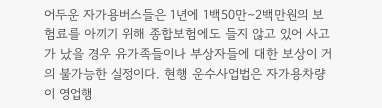어두운 자가용버스들은 1년에 1백50만∼2백만원의 보험료를 아끼기 위해 종합보험에도 들지 않고 있어 사고가 났을 경우 유가족들이나 부상자들에 대한 보상이 거의 불가능한 실정이다. 현행 운수사업법은 자가용차량이 영업행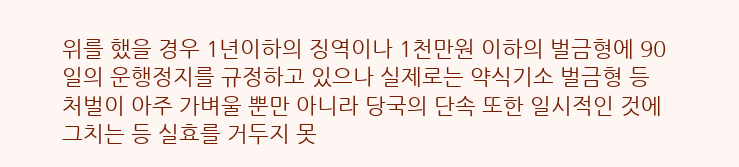위를 했을 경우 1년이하의 징역이나 1천만원 이하의 벌금형에 90일의 운행정지를 규정하고 있으나 실제로는 약식기소 벌금형 등 처벌이 아주 가벼울 뿐만 아니라 당국의 단속 또한 일시적인 것에 그치는 등 실효를 거두지 못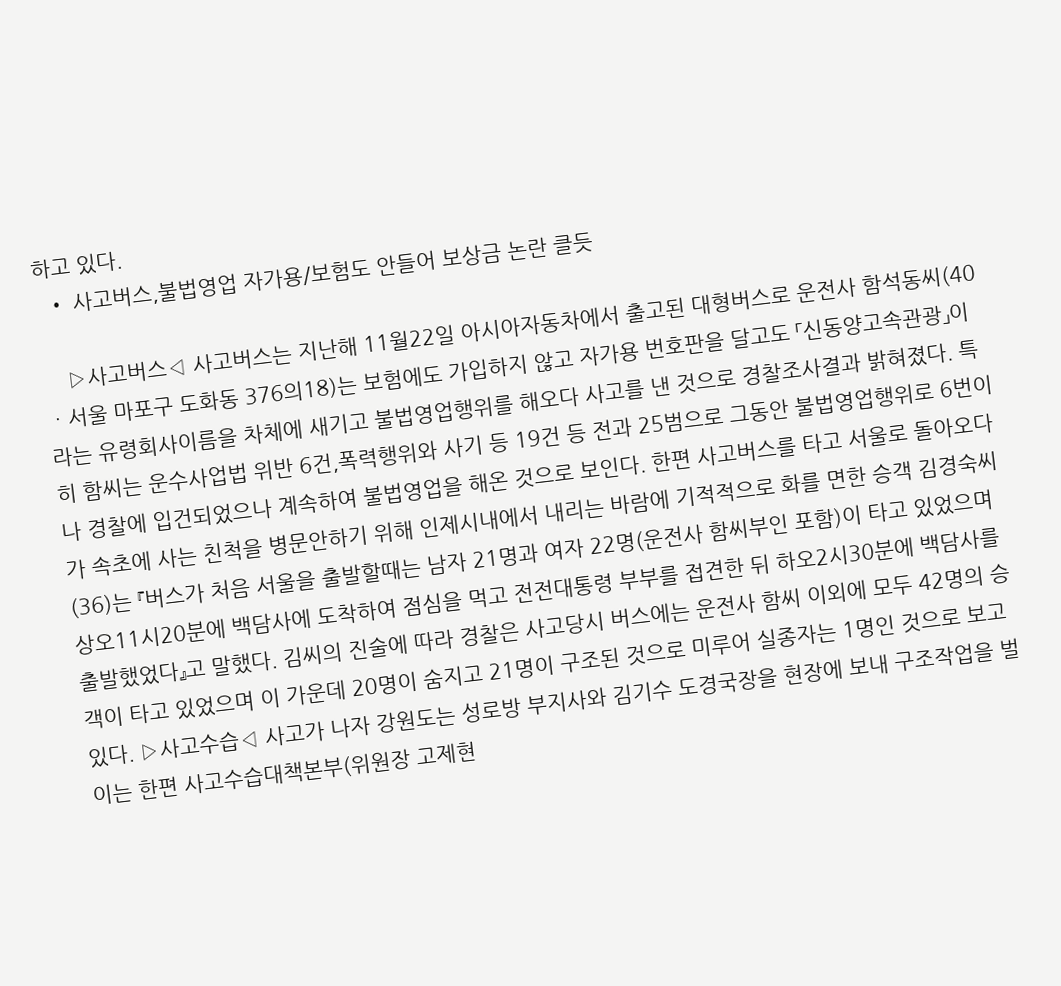하고 있다.
  • 사고버스,불법영업 자가용/보험도 안들어 보상금 논란 클듯

    ▷사고버스◁ 사고버스는 지난해 11월22일 아시아자동차에서 출고된 대형버스로 운전사 함석동씨(40ㆍ서울 마포구 도화동 376의18)는 보험에도 가입하지 않고 자가용 번호판을 달고도 「신동양고속관광」이라는 유령회사이름을 차체에 새기고 불법영업행위를 해오다 사고를 낸 것으로 경찰조사결과 밝혀졌다. 특히 함씨는 운수사업법 위반 6건,폭력행위와 사기 등 19건 등 전과 25범으로 그동안 불법영업행위로 6번이나 경찰에 입건되었으나 계속하여 불법영업을 해온 것으로 보인다. 한편 사고버스를 타고 서울로 돌아오다가 속초에 사는 친척을 병문안하기 위해 인제시내에서 내리는 바람에 기적적으로 화를 면한 승객 김경숙씨(36)는 『버스가 처음 서울을 출발할때는 남자 21명과 여자 22명(운전사 함씨부인 포함)이 타고 있었으며 상오11시20분에 백담사에 도착하여 점심을 먹고 전전대통령 부부를 접견한 뒤 하오2시30분에 백담사를 출발했었다』고 말했다. 김씨의 진술에 따라 경찰은 사고당시 버스에는 운전사 함씨 이외에 모두 42명의 승객이 타고 있었으며 이 가운데 20명이 숨지고 21명이 구조된 것으로 미루어 실종자는 1명인 것으로 보고 있다. ▷사고수습◁ 사고가 나자 강원도는 성로방 부지사와 김기수 도경국장을 현장에 보내 구조작업을 벌이는 한편 사고수습대책본부(위원장 고제현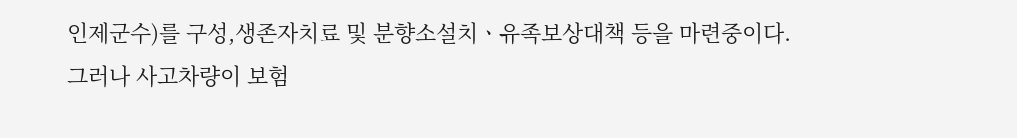인제군수)를 구성,생존자치료 및 분향소설치ㆍ유족보상대책 등을 마련중이다. 그러나 사고차량이 보험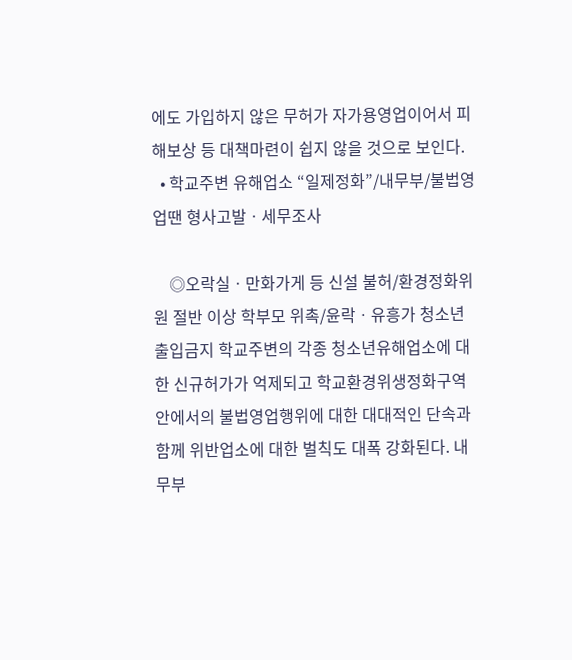에도 가입하지 않은 무허가 자가용영업이어서 피해보상 등 대책마련이 쉽지 않을 것으로 보인다.
  • 학교주변 유해업소 “일제정화”/내무부/불법영업땐 형사고발ㆍ세무조사

    ◎오락실ㆍ만화가게 등 신설 불허/환경정화위원 절반 이상 학부모 위촉/윤락ㆍ유흥가 청소년 출입금지 학교주변의 각종 청소년유해업소에 대한 신규허가가 억제되고 학교환경위생정화구역 안에서의 불법영업행위에 대한 대대적인 단속과 함께 위반업소에 대한 벌칙도 대폭 강화된다. 내무부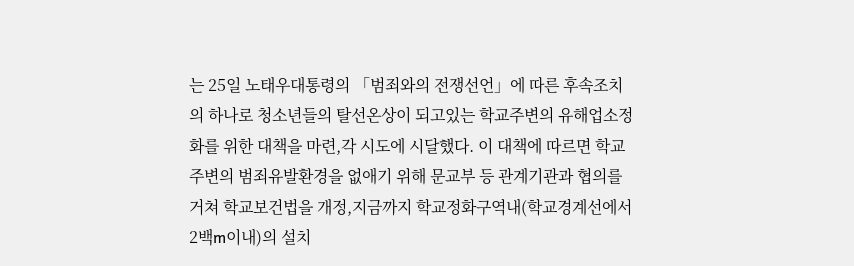는 25일 노태우대통령의 「범죄와의 전쟁선언」에 따른 후속조치의 하나로 청소년들의 탈선온상이 되고있는 학교주변의 유해업소정화를 위한 대책을 마련,각 시도에 시달했다. 이 대책에 따르면 학교주변의 범죄유발환경을 없애기 위해 문교부 등 관계기관과 협의를 거쳐 학교보건법을 개정,지금까지 학교정화구역내(학교경계선에서 2백m이내)의 설치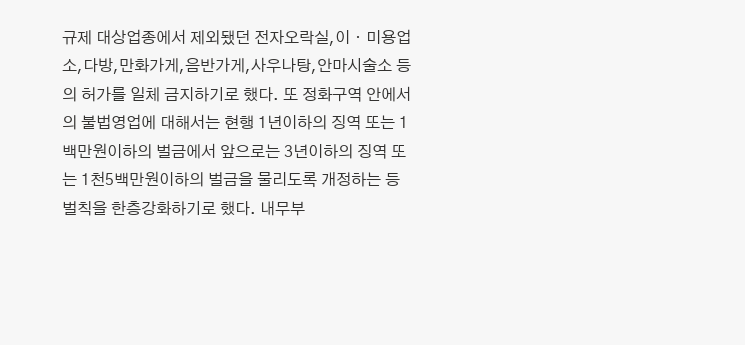규제 대상업종에서 제외됐던 전자오락실,이ㆍ미용업소,다방,만화가게,음반가게,사우나탕,안마시술소 등의 허가를 일체 금지하기로 했다. 또 정화구역 안에서의 불법영업에 대해서는 현행 1년이하의 징역 또는 1백만원이하의 벌금에서 앞으로는 3년이하의 징역 또는 1천5백만원이하의 벌금을 물리도록 개정하는 등 벌칙을 한층강화하기로 했다. 내무부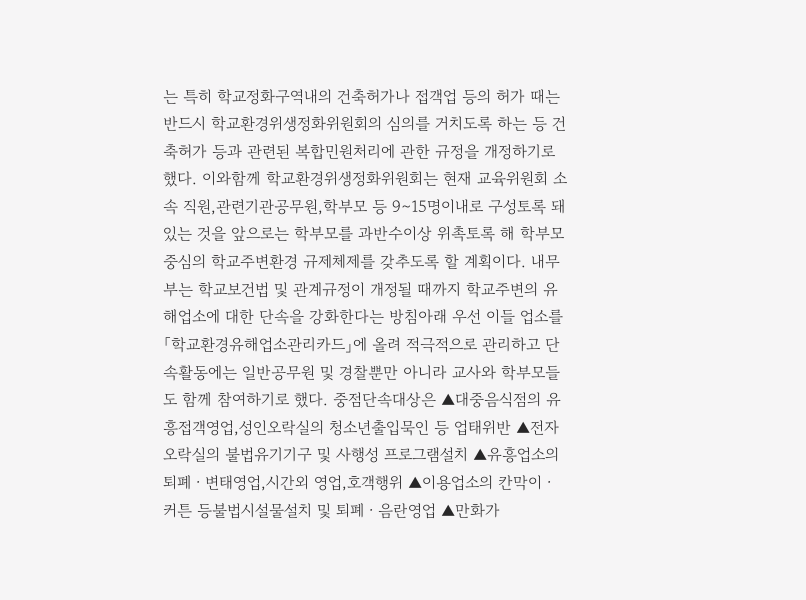는 특히 학교정화구역내의 건축허가나 접객업 등의 허가 때는 반드시 학교환경위생정화위원회의 심의를 거치도록 하는 등 건축허가 등과 관련된 복합민원처리에 관한 규정을 개정하기로 했다. 이와함께 학교환경위생정화위원회는 현재 교육위원회 소속 직원,관련기관공무원,학부모 등 9∼15명이내로 구성토록 돼 있는 것을 앞으로는 학부모를 과반수이상 위촉토록 해 학부모 중심의 학교주변환경 규제체제를 갖추도록 할 계획이다. 내무부는 학교보건법 및 관계규정이 개정될 때까지 학교주변의 유해업소에 대한 단속을 강화한다는 방침아래 우선 이들 업소를 「학교환경유해업소관리카드」에 올려 적극적으로 관리하고 단속활동에는 일반공무원 및 경찰뿐만 아니라 교사와 학부모들도 함께 참여하기로 했다. 중점단속대상은 ▲대중음식점의 유흥접객영업,성인오락실의 청소년출입묵인 등 업태위반 ▲전자오락실의 불법유기기구 및 사행성 프로그램설치 ▲유흥업소의 퇴폐ㆍ변태영업,시간외 영업,호객행위 ▲이용업소의 칸막이ㆍ커튼 등불법시설물설치 및 퇴폐ㆍ음란영업 ▲만화가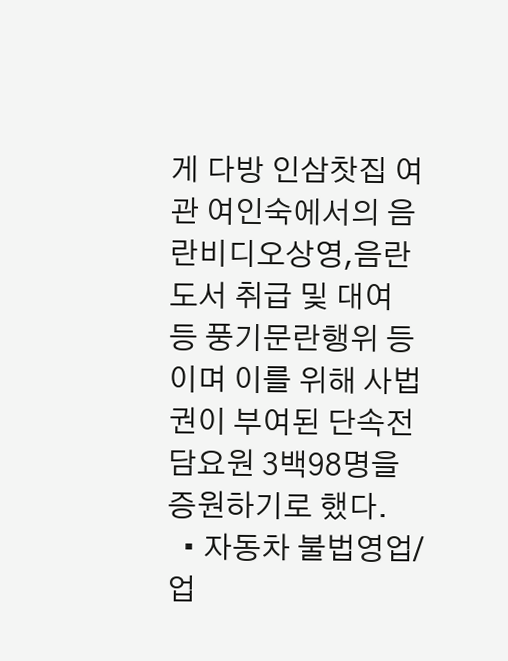게 다방 인삼찻집 여관 여인숙에서의 음란비디오상영,음란도서 취급 및 대여 등 풍기문란행위 등이며 이를 위해 사법권이 부여된 단속전담요원 3백98명을 증원하기로 했다.
  • 자동차 불법영업/업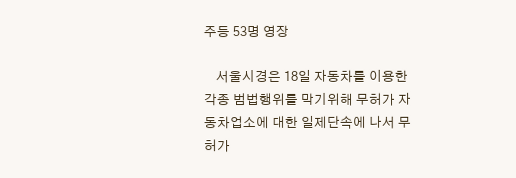주등 53명 영장

    서울시경은 18일 자동차를 이용한 각종 범법행위를 막기위해 무허가 자동차업소에 대한 일제단속에 나서 무허가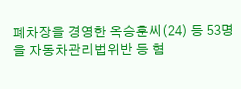폐차장을 경영한 옥승훈씨(24) 등 53명을 자동차관리법위반 등 혐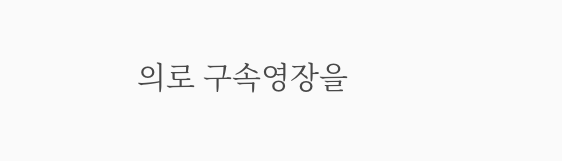의로 구속영장을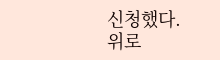신청했다.
위로